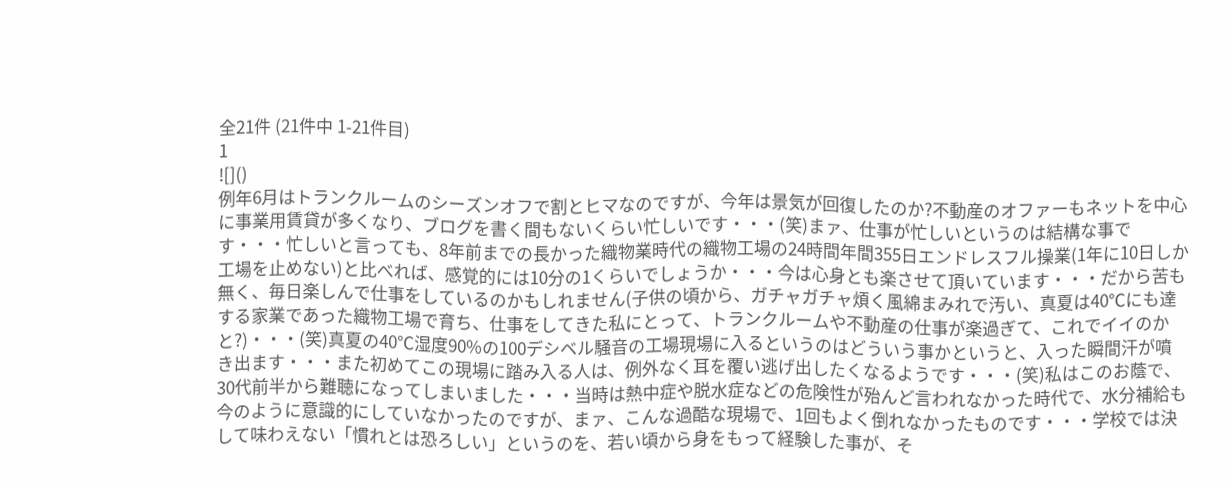全21件 (21件中 1-21件目)
1
![]()
例年6月はトランクルームのシーズンオフで割とヒマなのですが、今年は景気が回復したのか?不動産のオファーもネットを中心に事業用賃貸が多くなり、ブログを書く間もないくらい忙しいです・・・(笑)まァ、仕事が忙しいというのは結構な事です・・・忙しいと言っても、8年前までの長かった織物業時代の織物工場の24時間年間355日エンドレスフル操業(1年に10日しか工場を止めない)と比べれば、感覚的には10分の1くらいでしょうか・・・今は心身とも楽させて頂いています・・・だから苦も無く、毎日楽しんで仕事をしているのかもしれません(子供の頃から、ガチャガチャ煩く風綿まみれで汚い、真夏は40℃にも達する家業であった織物工場で育ち、仕事をしてきた私にとって、トランクルームや不動産の仕事が楽過ぎて、これでイイのかと?)・・・(笑)真夏の40℃湿度90%の100デシベル騒音の工場現場に入るというのはどういう事かというと、入った瞬間汗が噴き出ます・・・また初めてこの現場に踏み入る人は、例外なく耳を覆い逃げ出したくなるようです・・・(笑)私はこのお蔭で、30代前半から難聴になってしまいました・・・当時は熱中症や脱水症などの危険性が殆んど言われなかった時代で、水分補給も今のように意識的にしていなかったのですが、まァ、こんな過酷な現場で、1回もよく倒れなかったものです・・・学校では決して味わえない「慣れとは恐ろしい」というのを、若い頃から身をもって経験した事が、そ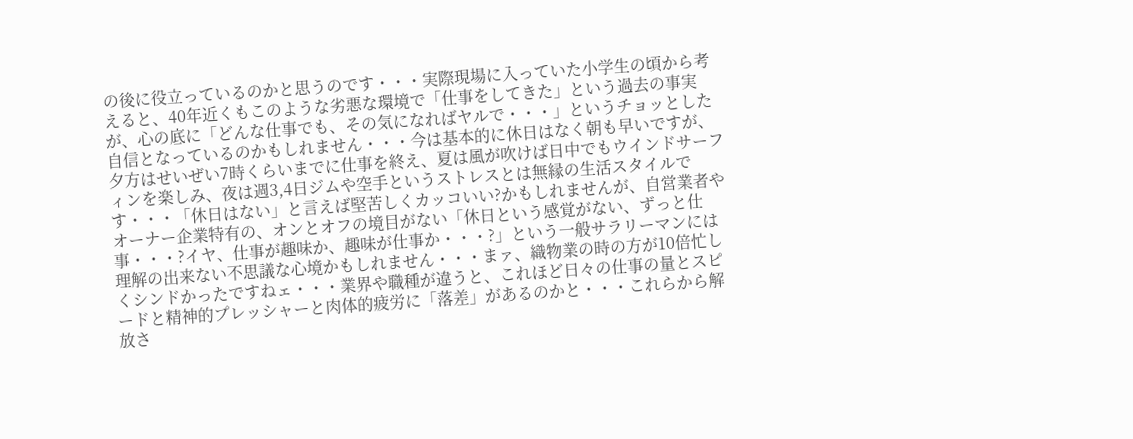の後に役立っているのかと思うのです・・・実際現場に入っていた小学生の頃から考えると、40年近くもこのような劣悪な環境で「仕事をしてきた」という過去の事実が、心の底に「どんな仕事でも、その気になればヤルで・・・」というチョッとした自信となっているのかもしれません・・・今は基本的に休日はなく朝も早いですが、夕方はせいぜい7時くらいまでに仕事を終え、夏は風が吹けば日中でもウインドサーフィンを楽しみ、夜は週3,4日ジムや空手というストレスとは無縁の生活スタイルです・・・「休日はない」と言えば堅苦しくカッコいい?かもしれませんが、自営業者やオーナー企業特有の、オンとオフの境目がない「休日という感覚がない、ずっと仕事・・・?イヤ、仕事が趣味か、趣味が仕事か・・・?」という一般サラリーマンには理解の出来ない不思議な心境かもしれません・・・まァ、織物業の時の方が10倍忙しくシンドかったですねェ・・・業界や職種が違うと、これほど日々の仕事の量とスピードと精神的プレッシャーと肉体的疲労に「落差」があるのかと・・・これらから解放さ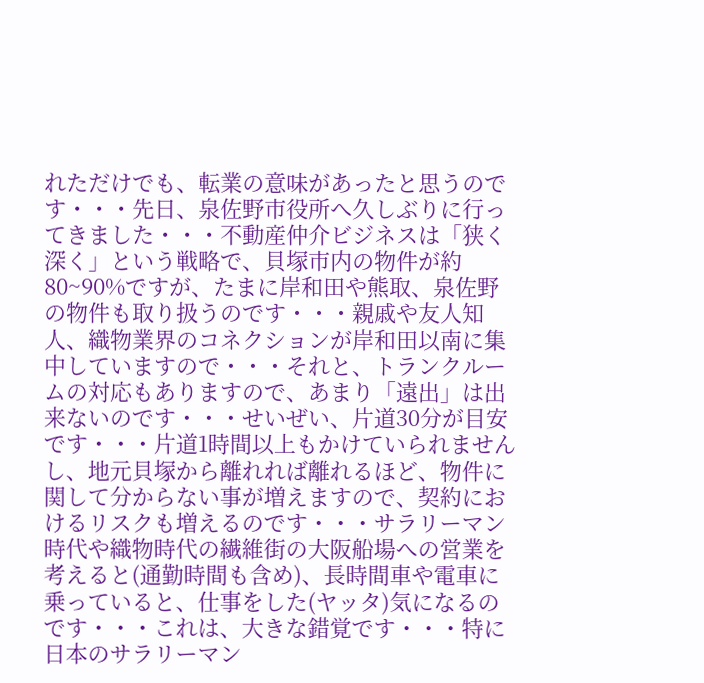れただけでも、転業の意味があったと思うのです・・・先日、泉佐野市役所へ久しぶりに行ってきました・・・不動産仲介ビジネスは「狭く深く」という戦略で、貝塚市内の物件が約80~90%ですが、たまに岸和田や熊取、泉佐野の物件も取り扱うのです・・・親戚や友人知人、織物業界のコネクションが岸和田以南に集中していますので・・・それと、トランクルームの対応もありますので、あまり「遠出」は出来ないのです・・・せいぜい、片道30分が目安です・・・片道1時間以上もかけていられませんし、地元貝塚から離れれば離れるほど、物件に関して分からない事が増えますので、契約におけるリスクも増えるのです・・・サラリーマン時代や織物時代の繊維街の大阪船場への営業を考えると(通勤時間も含め)、長時間車や電車に乗っていると、仕事をした(ヤッタ)気になるのです・・・これは、大きな錯覚です・・・特に日本のサラリーマン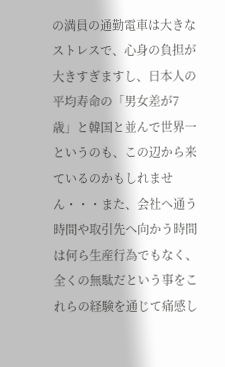の満員の通勤電車は大きなストレスで、心身の負担が大きすぎますし、日本人の平均寿命の「男女差が7歳」と韓国と並んで世界一というのも、この辺から来ているのかもしれません・・・また、会社へ通う時間や取引先へ向かう時間は何ら生産行為でもなく、全くの無駄だという事をこれらの経験を通じて痛感し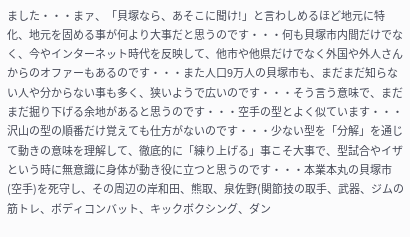ました・・・まァ、「貝塚なら、あそこに聞け!」と言わしめるほど地元に特化、地元を固める事が何より大事だと思うのです・・・何も貝塚市内間だけでなく、今やインターネット時代を反映して、他市や他県だけでなく外国や外人さんからのオファーもあるのです・・・また人口9万人の貝塚市も、まだまだ知らない人や分からない事も多く、狭いようで広いのです・・・そう言う意味で、まだまだ掘り下げる余地があると思うのです・・・空手の型とよく似ています・・・沢山の型の順番だけ覚えても仕方がないのです・・・少ない型を「分解」を通じて動きの意味を理解して、徹底的に「練り上げる」事こそ大事で、型試合やイザという時に無意識に身体が動き役に立つと思うのです・・・本業本丸の貝塚市(空手)を死守し、その周辺の岸和田、熊取、泉佐野(関節技の取手、武器、ジムの筋トレ、ボディコンバット、キックボクシング、ダン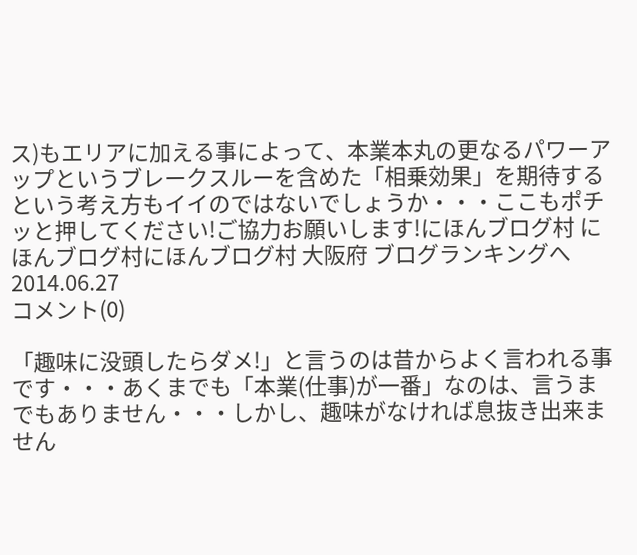ス)もエリアに加える事によって、本業本丸の更なるパワーアップというブレークスルーを含めた「相乗効果」を期待するという考え方もイイのではないでしょうか・・・ここもポチッと押してください!ご協力お願いします!にほんブログ村 にほんブログ村にほんブログ村 大阪府 ブログランキングへ
2014.06.27
コメント(0)

「趣味に没頭したらダメ!」と言うのは昔からよく言われる事です・・・あくまでも「本業(仕事)が一番」なのは、言うまでもありません・・・しかし、趣味がなければ息抜き出来ません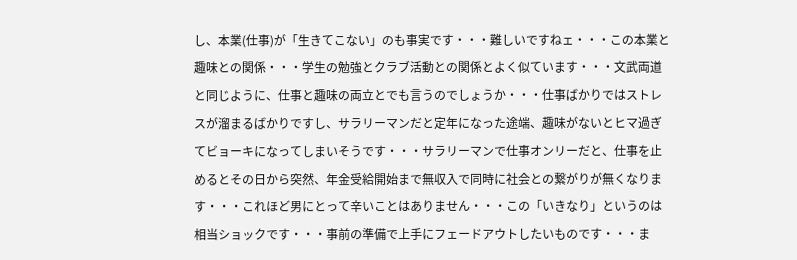し、本業(仕事)が「生きてこない」のも事実です・・・難しいですねェ・・・この本業と趣味との関係・・・学生の勉強とクラブ活動との関係とよく似ています・・・文武両道と同じように、仕事と趣味の両立とでも言うのでしょうか・・・仕事ばかりではストレスが溜まるばかりですし、サラリーマンだと定年になった途端、趣味がないとヒマ過ぎてビョーキになってしまいそうです・・・サラリーマンで仕事オンリーだと、仕事を止めるとその日から突然、年金受給開始まで無収入で同時に社会との繋がりが無くなります・・・これほど男にとって辛いことはありません・・・この「いきなり」というのは相当ショックです・・・事前の準備で上手にフェードアウトしたいものです・・・ま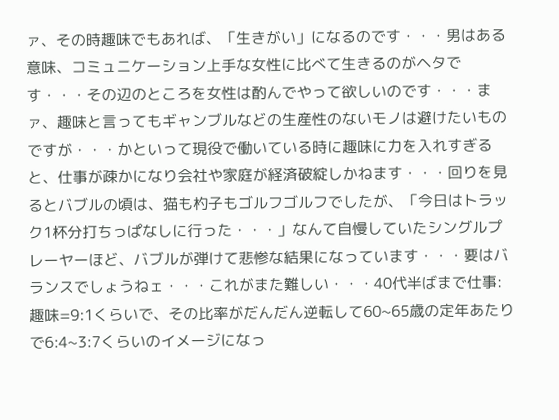ァ、その時趣味でもあれば、「生きがい」になるのです・・・男はある意味、コミュニケーション上手な女性に比べて生きるのがヘタです・・・その辺のところを女性は酌んでやって欲しいのです・・・まァ、趣味と言ってもギャンブルなどの生産性のないモノは避けたいものですが・・・かといって現役で働いている時に趣味に力を入れすぎると、仕事が疎かになり会社や家庭が経済破綻しかねます・・・回りを見るとバブルの頃は、猫も杓子もゴルフゴルフでしたが、「今日はトラック1杯分打ちっぱなしに行った・・・」なんて自慢していたシングルプレーヤーほど、バブルが弾けて悲惨な結果になっています・・・要はバランスでしょうねェ・・・これがまた難しい・・・40代半ばまで仕事:趣味=9:1くらいで、その比率がだんだん逆転して60~65歳の定年あたりで6:4~3:7くらいのイメージになっ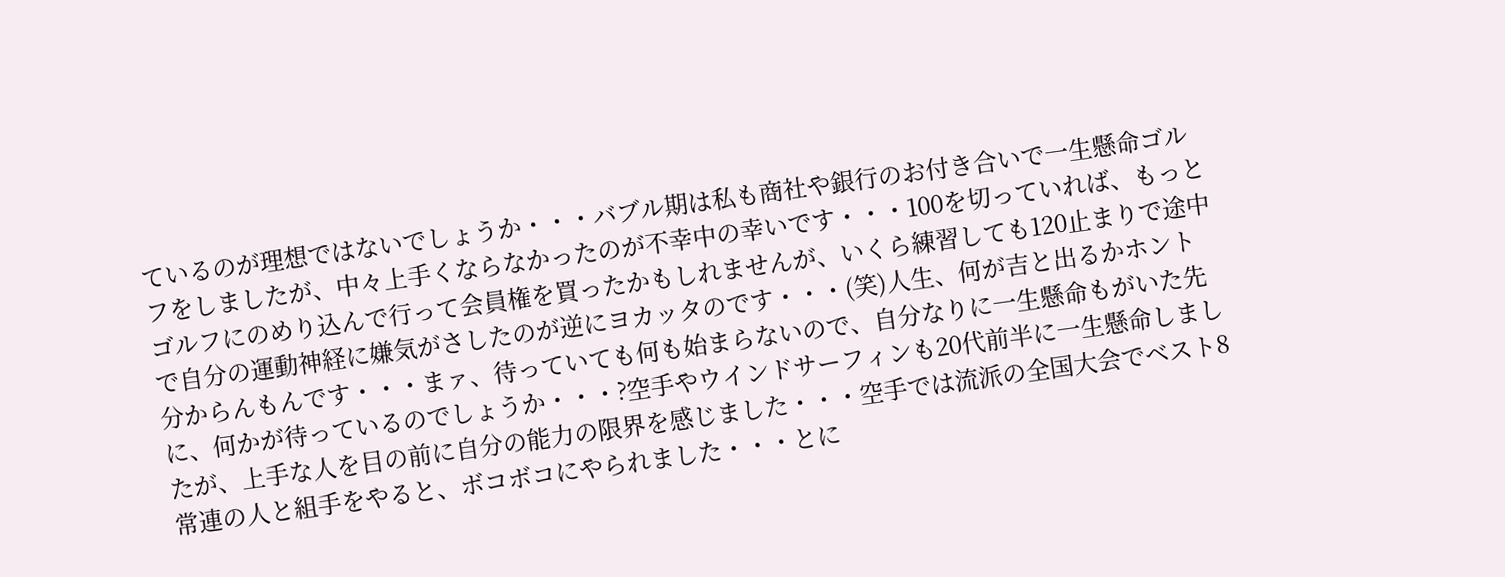ているのが理想ではないでしょうか・・・バブル期は私も商社や銀行のお付き合いで一生懸命ゴルフをしましたが、中々上手くならなかったのが不幸中の幸いです・・・100を切っていれば、もっとゴルフにのめり込んで行って会員権を買ったかもしれませんが、いくら練習しても120止まりで途中で自分の運動神経に嫌気がさしたのが逆にヨカッタのです・・・(笑)人生、何が吉と出るかホント分からんもんです・・・まァ、待っていても何も始まらないので、自分なりに一生懸命もがいた先に、何かが待っているのでしょうか・・・?空手やウインドサーフィンも20代前半に一生懸命しましたが、上手な人を目の前に自分の能力の限界を感じました・・・空手では流派の全国大会でベスト8常連の人と組手をやると、ボコボコにやられました・・・とに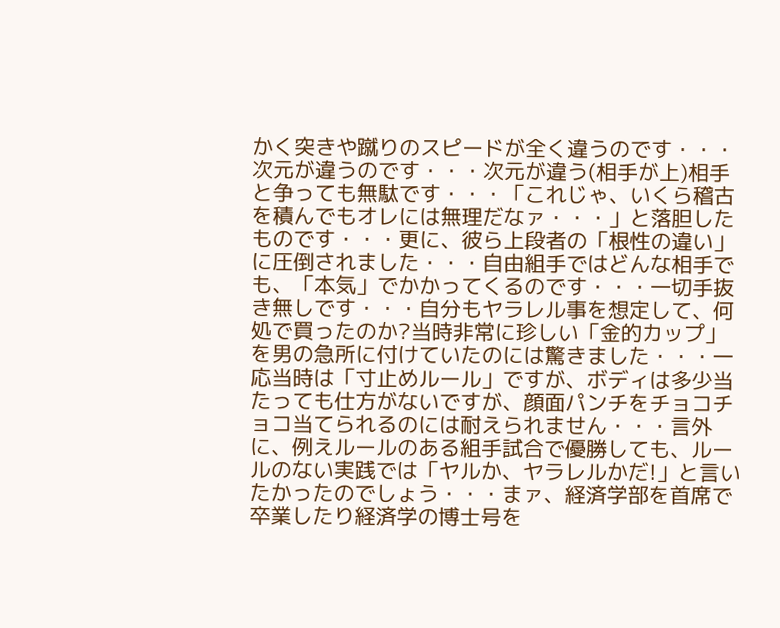かく突きや蹴りのスピードが全く違うのです・・・次元が違うのです・・・次元が違う(相手が上)相手と争っても無駄です・・・「これじゃ、いくら稽古を積んでもオレには無理だなァ・・・」と落胆したものです・・・更に、彼ら上段者の「根性の違い」に圧倒されました・・・自由組手ではどんな相手でも、「本気」でかかってくるのです・・・一切手抜き無しです・・・自分もヤラレル事を想定して、何処で買ったのか?当時非常に珍しい「金的カップ」を男の急所に付けていたのには驚きました・・・一応当時は「寸止めルール」ですが、ボディは多少当たっても仕方がないですが、顔面パンチをチョコチョコ当てられるのには耐えられません・・・言外に、例えルールのある組手試合で優勝しても、ルールのない実践では「ヤルか、ヤラレルかだ!」と言いたかったのでしょう・・・まァ、経済学部を首席で卒業したり経済学の博士号を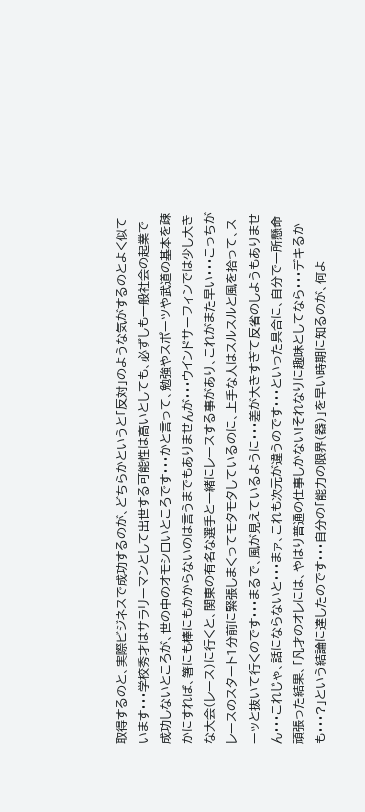取得するのと、実際ビジネスで成功するのが、どちらかというと「反対」のような気がするのとよく似ています・・・学校秀才はサラリーマンとして出世する可能性は高いとしても、必ずしも一般社会の起業で成功しないところが、世の中のオモシロいところです・・・かと言って、勉強やスポーツや武道の基本を疎かにすれば、箸にも棒にもかからないのは言うまでもありませんが・・・ウインドサーフィンでは少し大きな大会(レース)に行くと、関東の有名な選手と一緒にレースする事があり、これがまた早い・・・こっちがレースのスタート1分前に緊張しまくってモタモタしているのに、上手な人はスルスルと風を拾って、スーッと抜いて行くのです・・・まるで、風が見えているように・・・差が大きすぎて反省のしようもありません・・・これじゃ、話にならないと・・・まァ、これも次元が違うのです・・・といった具合に、自分で一所懸命頑張った結果、「凡才のオレには、やはり普通の仕事しかない!それなりに趣味としてなら・・・デキるかも・・・?」という結論に達したのです・・・自分の「能力の限界(器)」を早い時期に知るのが、何よ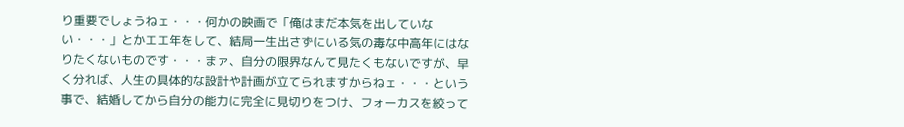り重要でしょうねェ・・・何かの映画で「俺はまだ本気を出していない・・・」とかエエ年をして、結局一生出さずにいる気の毒な中高年にはなりたくないものです・・・まァ、自分の限界なんて見たくもないですが、早く分れば、人生の具体的な設計や計画が立てられますからねェ・・・という事で、結婚してから自分の能力に完全に見切りをつけ、フォーカスを絞って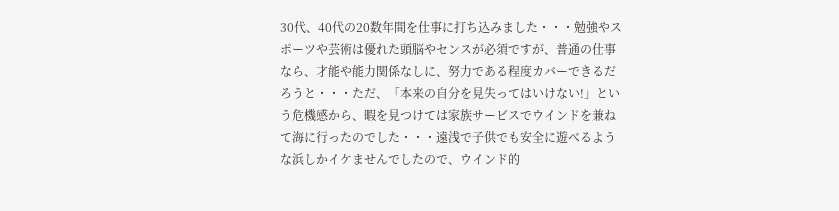30代、40代の20数年間を仕事に打ち込みました・・・勉強やスポーツや芸術は優れた頭脳やセンスが必須ですが、普通の仕事なら、才能や能力関係なしに、努力である程度カバーできるだろうと・・・ただ、「本来の自分を見失ってはいけない!」という危機感から、暇を見つけては家族サービスでウインドを兼ねて海に行ったのでした・・・遠浅で子供でも安全に遊べるような浜しかイケませんでしたので、ウインド的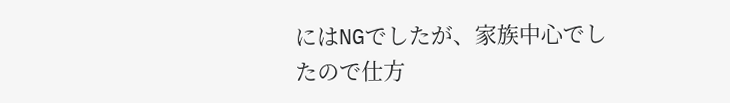にはNGでしたが、家族中心でしたので仕方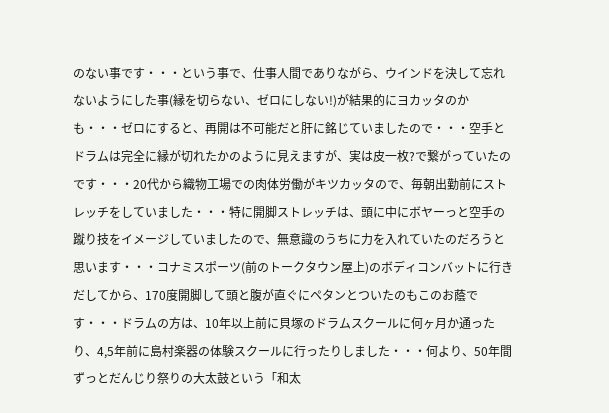のない事です・・・という事で、仕事人間でありながら、ウインドを決して忘れないようにした事(縁を切らない、ゼロにしない!)が結果的にヨカッタのかも・・・ゼロにすると、再開は不可能だと肝に銘じていましたので・・・空手とドラムは完全に縁が切れたかのように見えますが、実は皮一枚?で繋がっていたのです・・・20代から織物工場での肉体労働がキツカッタので、毎朝出勤前にストレッチをしていました・・・特に開脚ストレッチは、頭に中にボヤーっと空手の蹴り技をイメージしていましたので、無意識のうちに力を入れていたのだろうと思います・・・コナミスポーツ(前のトークタウン屋上)のボディコンバットに行きだしてから、170度開脚して頭と腹が直ぐにペタンとついたのもこのお蔭です・・・ドラムの方は、10年以上前に貝塚のドラムスクールに何ヶ月か通ったり、4,5年前に島村楽器の体験スクールに行ったりしました・・・何より、50年間ずっとだんじり祭りの大太鼓という「和太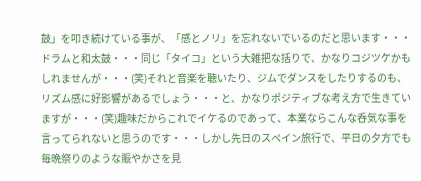鼓」を叩き続けている事が、「感とノリ」を忘れないでいるのだと思います・・・ドラムと和太鼓・・・同じ「タイコ」という大雑把な括りで、かなりコジツケかもしれませんが・・・(笑)それと音楽を聴いたり、ジムでダンスをしたりするのも、リズム感に好影響があるでしょう・・・と、かなりポジティブな考え方で生きていますが・・・(笑)趣味だからこれでイケるのであって、本業ならこんな呑気な事を言ってられないと思うのです・・・しかし先日のスペイン旅行で、平日の夕方でも毎晩祭りのような賑やかさを見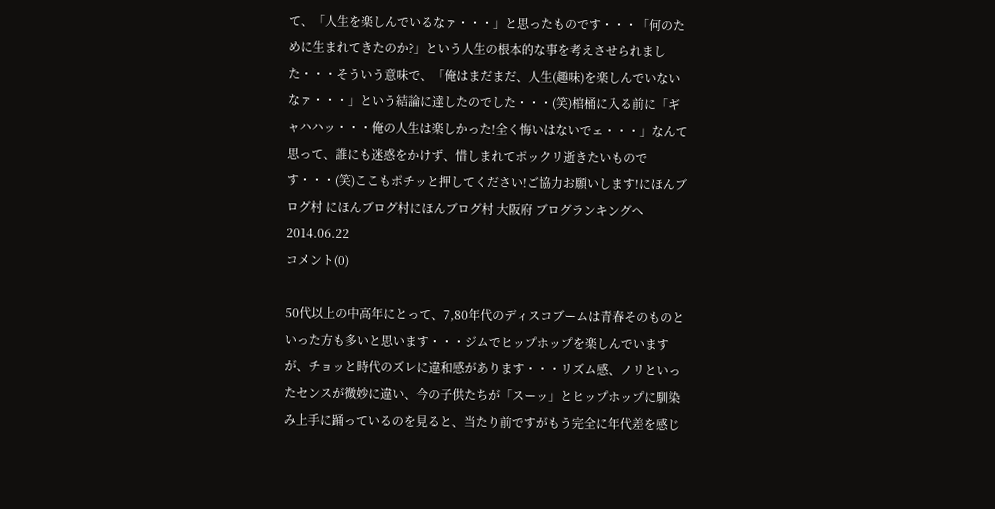て、「人生を楽しんでいるなァ・・・」と思ったものです・・・「何のために生まれてきたのか?」という人生の根本的な事を考えさせられました・・・そういう意味で、「俺はまだまだ、人生(趣味)を楽しんでいないなァ・・・」という結論に達したのでした・・・(笑)棺桶に入る前に「ギャハハッ・・・俺の人生は楽しかった!全く悔いはないでェ・・・」なんて思って、誰にも迷惑をかけず、惜しまれてポックリ逝きたいものです・・・(笑)ここもポチッと押してください!ご協力お願いします!にほんブログ村 にほんブログ村にほんブログ村 大阪府 ブログランキングへ
2014.06.22
コメント(0)

50代以上の中高年にとって、7,80年代のディスコブームは青春そのものといった方も多いと思います・・・ジムでヒップホップを楽しんでいますが、チョッと時代のズレに違和感があります・・・リズム感、ノリといったセンスが微妙に違い、今の子供たちが「スーッ」とヒップホップに馴染み上手に踊っているのを見ると、当たり前ですがもう完全に年代差を感じ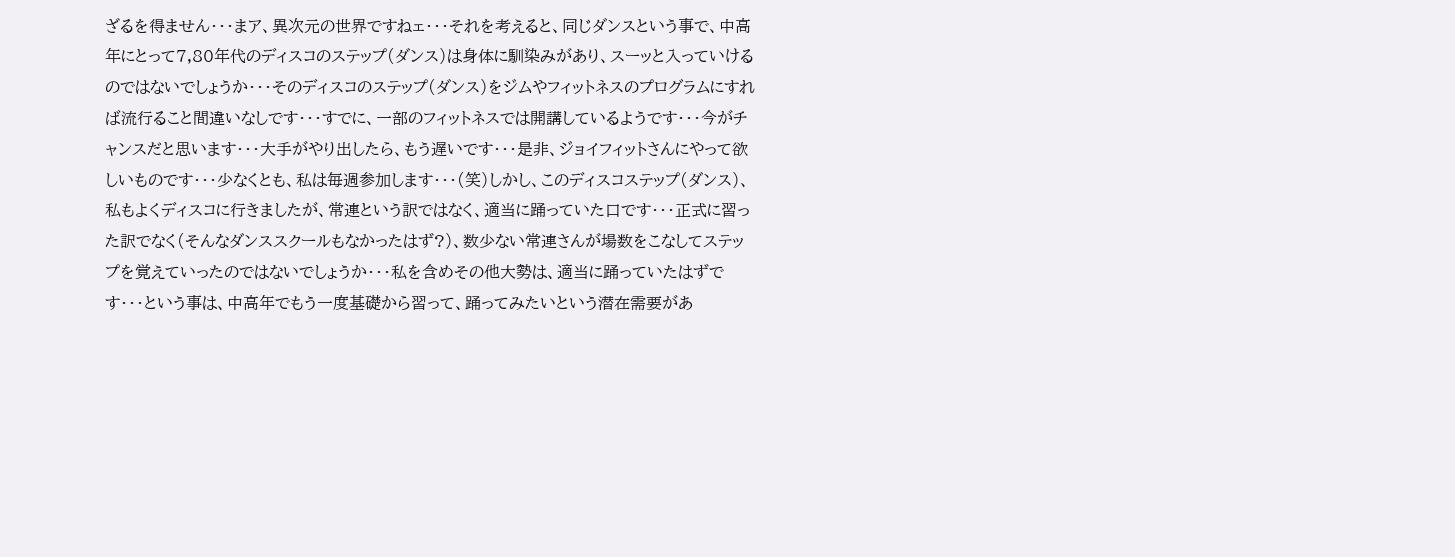ざるを得ません・・・まア、異次元の世界ですねェ・・・それを考えると、同じダンスという事で、中高年にとって7,80年代のディスコのステップ(ダンス)は身体に馴染みがあり、スーッと入っていけるのではないでしょうか・・・そのディスコのステップ(ダンス)をジムやフィットネスのプログラムにすれば流行ること間違いなしです・・・すでに、一部のフィットネスでは開講しているようです・・・今がチャンスだと思います・・・大手がやり出したら、もう遅いです・・・是非、ジョイフィットさんにやって欲しいものです・・・少なくとも、私は毎週参加します・・・(笑)しかし、このディスコステップ(ダンス)、私もよくディスコに行きましたが、常連という訳ではなく、適当に踊っていた口です・・・正式に習った訳でなく(そんなダンススクールもなかったはず?)、数少ない常連さんが場数をこなしてステップを覚えていったのではないでしょうか・・・私を含めその他大勢は、適当に踊っていたはずです・・・という事は、中高年でもう一度基礎から習って、踊ってみたいという潜在需要があ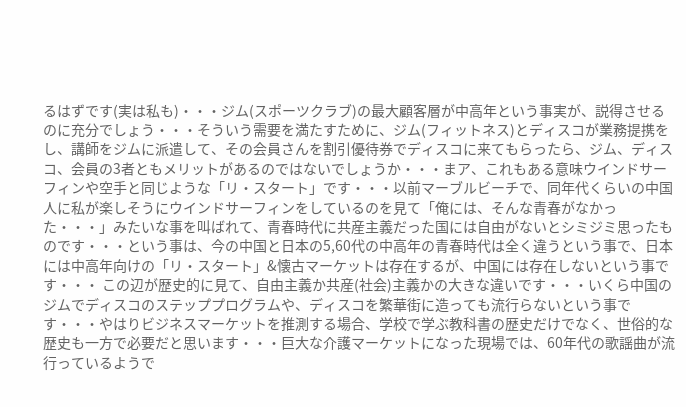るはずです(実は私も)・・・ジム(スポーツクラブ)の最大顧客層が中高年という事実が、説得させるのに充分でしょう・・・そういう需要を満たすために、ジム(フィットネス)とディスコが業務提携をし、講師をジムに派遣して、その会員さんを割引優待券でディスコに来てもらったら、ジム、ディスコ、会員の3者ともメリットがあるのではないでしょうか・・・まア、これもある意味ウインドサーフィンや空手と同じような「リ・スタート」です・・・以前マーブルビーチで、同年代くらいの中国人に私が楽しそうにウインドサーフィンをしているのを見て「俺には、そんな青春がなかった・・・」みたいな事を叫ばれて、青春時代に共産主義だった国には自由がないとシミジミ思ったものです・・・という事は、今の中国と日本の5,60代の中高年の青春時代は全く違うという事で、日本には中高年向けの「リ・スタート」&懐古マーケットは存在するが、中国には存在しないという事です・・・ この辺が歴史的に見て、自由主義か共産(社会)主義かの大きな違いです・・・いくら中国のジムでディスコのステッププログラムや、ディスコを繁華街に造っても流行らないという事です・・・やはりビジネスマーケットを推測する場合、学校で学ぶ教科書の歴史だけでなく、世俗的な歴史も一方で必要だと思います・・・巨大な介護マーケットになった現場では、60年代の歌謡曲が流行っているようで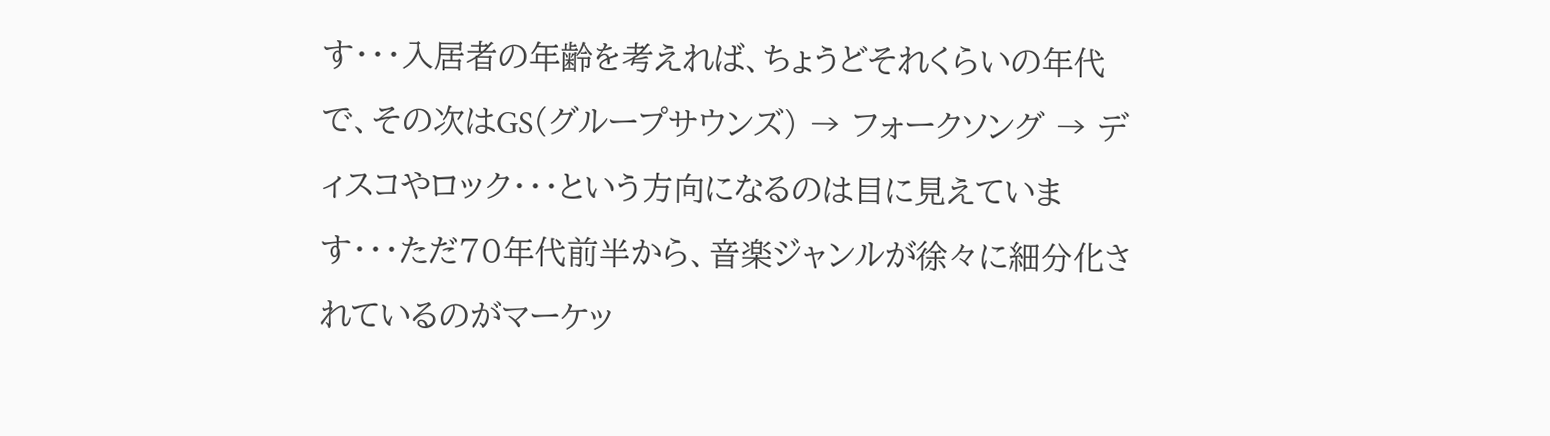す・・・入居者の年齢を考えれば、ちょうどそれくらいの年代で、その次はGS(グループサウンズ) → フォークソング → ディスコやロック・・・という方向になるのは目に見えています・・・ただ70年代前半から、音楽ジャンルが徐々に細分化されているのがマーケッ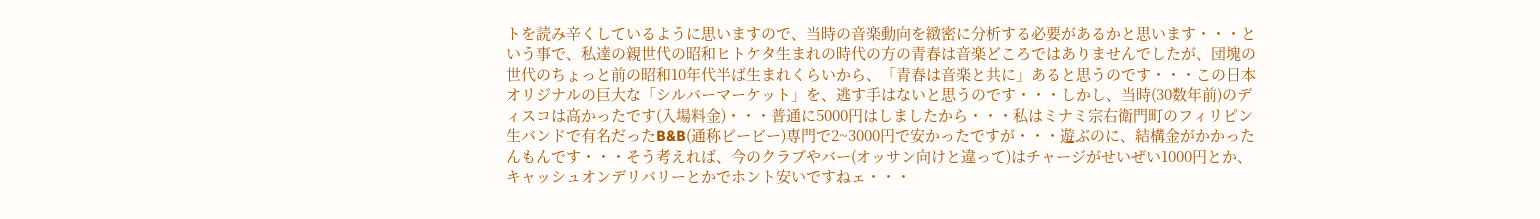トを読み辛くしているように思いますので、当時の音楽動向を緻密に分析する必要があるかと思います・・・という事で、私達の親世代の昭和ヒトケタ生まれの時代の方の青春は音楽どころではありませんでしたが、団塊の世代のちょっと前の昭和10年代半ば生まれくらいから、「青春は音楽と共に」あると思うのです・・・この日本オリジナルの巨大な「シルバーマーケット」を、逃す手はないと思うのです・・・しかし、当時(30数年前)のディスコは高かったです(入場料金)・・・普通に5000円はしましたから・・・私はミナミ宗右衛門町のフィリピン生バンドで有名だったB&B(通称ビービー)専門で2~3000円で安かったですが・・・遊ぶのに、結構金がかかったんもんです・・・そう考えれば、今のクラブやバー(オッサン向けと違って)はチャージがせいぜい1000円とか、キャッシュオンデリバリーとかでホント安いですねェ・・・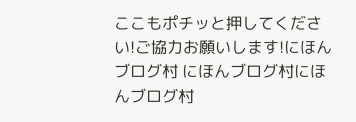ここもポチッと押してください!ご協力お願いします!にほんブログ村 にほんブログ村にほんブログ村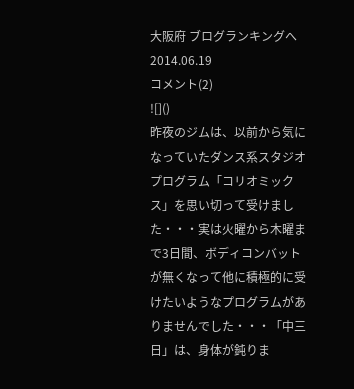大阪府 ブログランキングへ
2014.06.19
コメント(2)
![]()
昨夜のジムは、以前から気になっていたダンス系スタジオプログラム「コリオミックス」を思い切って受けました・・・実は火曜から木曜まで3日間、ボディコンバットが無くなって他に積極的に受けたいようなプログラムがありませんでした・・・「中三日」は、身体が鈍りま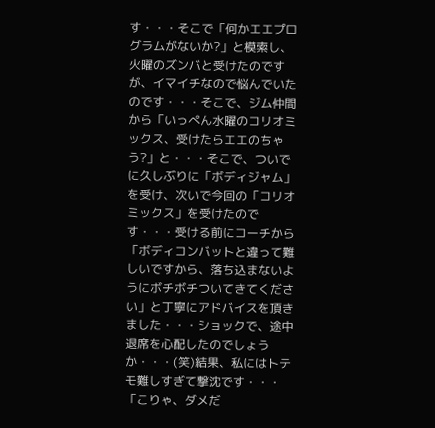す・・・そこで「何かエエプログラムがないか?」と模索し、火曜のズンバと受けたのですが、イマイチなので悩んでいたのです・・・そこで、ジム仲間から「いっぺん水曜のコリオミックス、受けたらエエのちゃう?」と・・・そこで、ついでに久しぶりに「ボディジャム」を受け、次いで今回の「コリオミックス」を受けたのです・・・受ける前にコーチから「ボディコンバットと違って難しいですから、落ち込まないようにボチボチついてきてください」と丁寧にアドバイスを頂きました・・・ショックで、途中退席を心配したのでしょうか・・・(笑)結果、私にはトテモ難しすぎて撃沈です・・・「こりゃ、ダメだ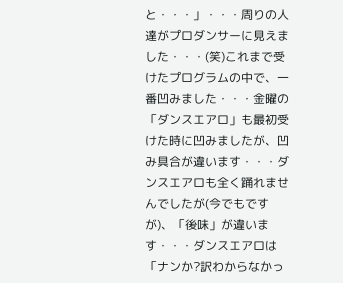と・・・」・・・周りの人達がプロダンサーに見えました・・・(笑)これまで受けたプログラムの中で、一番凹みました・・・金曜の「ダンスエアロ」も最初受けた時に凹みましたが、凹み具合が違います・・・ダンスエアロも全く踊れませんでしたが(今でもですが)、「後味」が違います・・・ダンスエアロは「ナンか?訳わからなかっ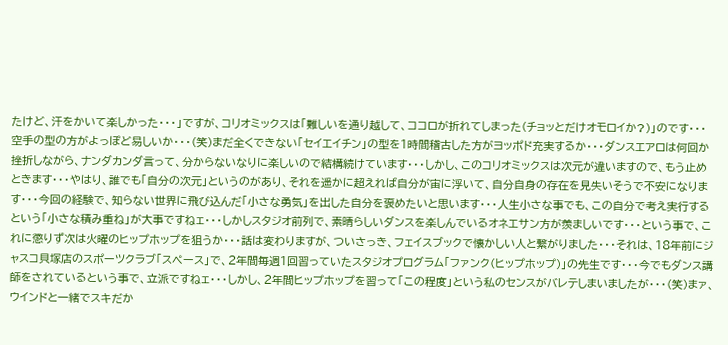たけど、汗をかいて楽しかった・・・」ですが、コリオミックスは「難しいを通り越して、ココロが折れてしまった(チョッとだけオモロイか?)」のです・・・空手の型の方がよっぽど易しいか・・・(笑)まだ全くできない「セイエイチン」の型を1時間稽古した方がヨッポド充実するか・・・ダンスエアロは何回か挫折しながら、ナンダカンダ言って、分からないなりに楽しいので結構続けています・・・しかし、このコリオミックスは次元が違いますので、もう止めときます・・・やはり、誰でも「自分の次元」というのがあり、それを遥かに超えれば自分が宙に浮いて、自分自身の存在を見失いそうで不安になります・・・今回の経験で、知らない世界に飛び込んだ「小さな勇気」を出した自分を褒めたいと思います・・・人生小さな事でも、この自分で考え実行するという「小さな積み重ね」が大事ですねェ・・・しかしスタジオ前列で、素晴らしいダンスを楽しんでいるオネエサン方が羨ましいです・・・という事で、これに懲りず次は火曜のヒップホップを狙うか・・・話は変わりますが、ついさっき、フェイスブックで懐かしい人と繋がりました・・・それは、18年前にジャスコ貝塚店のスポーツクラブ「スペース」で、2年間毎週1回習っていたスタジオプログラム「ファンク(ヒップホップ)」の先生です・・・今でもダンス講師をされているという事で、立派ですねェ・・・しかし、2年間ヒップホップを習って「この程度」という私のセンスがバレテしまいましたが・・・(笑)まァ、ウインドと一緒でスキだか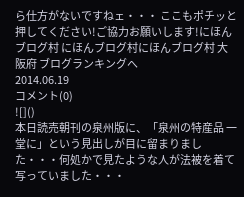ら仕方がないですねェ・・・ ここもポチッと押してください!ご協力お願いします!にほんブログ村 にほんブログ村にほんブログ村 大阪府 ブログランキングへ
2014.06.19
コメント(0)
![]()
本日読売朝刊の泉州版に、「泉州の特産品 一堂に」という見出しが目に留まりました・・・何処かで見たような人が法被を着て写っていました・・・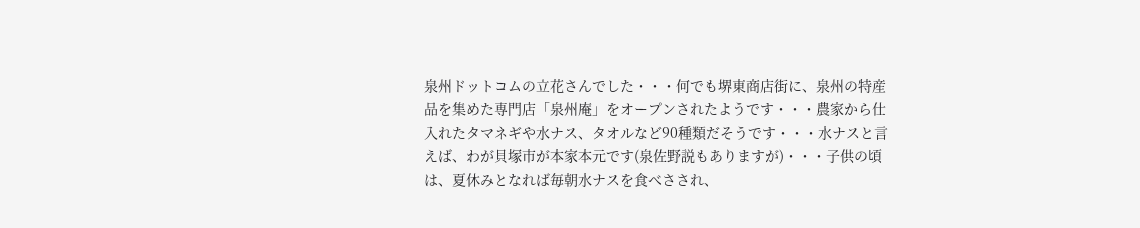泉州ドットコムの立花さんでした・・・何でも堺東商店街に、泉州の特産品を集めた専門店「泉州庵」をオープンされたようです・・・農家から仕入れたタマネギや水ナス、タオルなど90種類だそうです・・・水ナスと言えば、わが貝塚市が本家本元です(泉佐野説もありますが)・・・子供の頃は、夏休みとなれば毎朝水ナスを食べさされ、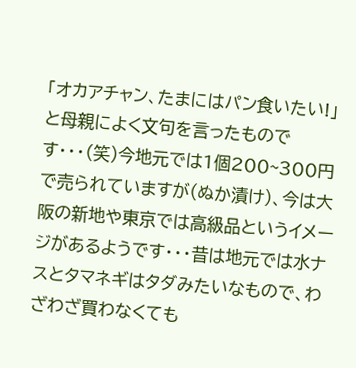「オカアチャン、たまにはパン食いたい!」と母親によく文句を言ったものです・・・(笑)今地元では1個200~300円で売られていますが(ぬか漬け)、今は大阪の新地や東京では高級品というイメージがあるようです・・・昔は地元では水ナスとタマネギはタダみたいなもので、わざわざ買わなくても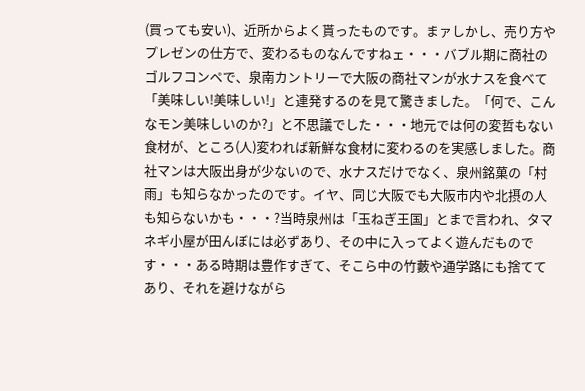(買っても安い)、近所からよく貰ったものです。まァしかし、売り方やプレゼンの仕方で、変わるものなんですねェ・・・バブル期に商社のゴルフコンペで、泉南カントリーで大阪の商社マンが水ナスを食べて「美味しい!美味しい!」と連発するのを見て驚きました。「何で、こんなモン美味しいのか?」と不思議でした・・・地元では何の変哲もない食材が、ところ(人)変われば新鮮な食材に変わるのを実感しました。商社マンは大阪出身が少ないので、水ナスだけでなく、泉州銘菓の「村雨」も知らなかったのです。イヤ、同じ大阪でも大阪市内や北摂の人も知らないかも・・・?当時泉州は「玉ねぎ王国」とまで言われ、タマネギ小屋が田んぼには必ずあり、その中に入ってよく遊んだものです・・・ある時期は豊作すぎて、そこら中の竹藪や通学路にも捨ててあり、それを避けながら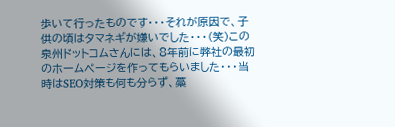歩いて行ったものです・・・それが原因で、子供の頃はタマネギが嫌いでした・・・(笑)この泉州ドットコムさんには、8年前に弊社の最初のホームページを作ってもらいました・・・当時はSEO対策も何も分らず、藁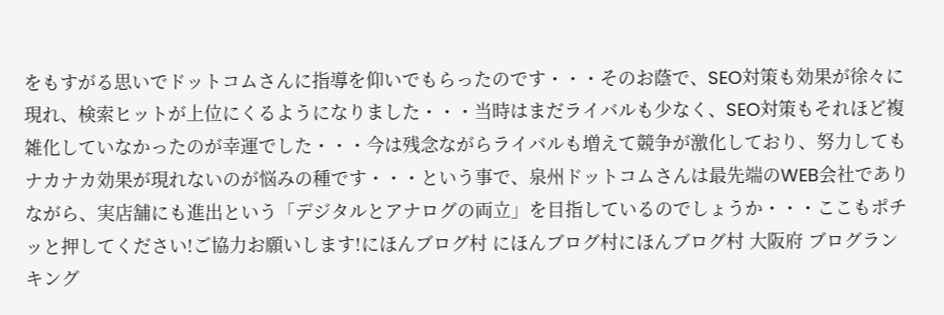をもすがる思いでドットコムさんに指導を仰いでもらったのです・・・そのお蔭で、SEO対策も効果が徐々に現れ、検索ヒットが上位にくるようになりました・・・当時はまだライバルも少なく、SEO対策もそれほど複雑化していなかったのが幸運でした・・・今は残念ながらライバルも増えて競争が激化しており、努力してもナカナカ効果が現れないのが悩みの種です・・・という事で、泉州ドットコムさんは最先端のWEB会社でありながら、実店舗にも進出という「デジタルとアナログの両立」を目指しているのでしょうか・・・ここもポチッと押してください!ご協力お願いします!にほんブログ村 にほんブログ村にほんブログ村 大阪府 ブログランキング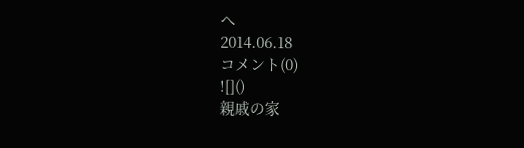へ
2014.06.18
コメント(0)
![]()
親戚の家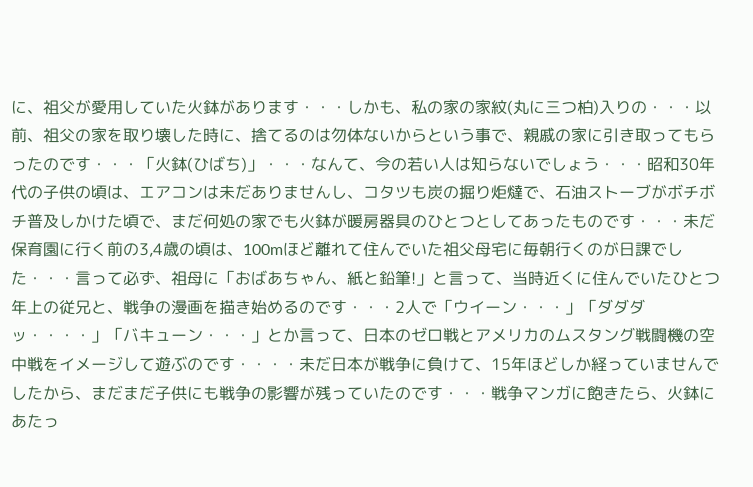に、祖父が愛用していた火鉢があります・・・しかも、私の家の家紋(丸に三つ柏)入りの・・・以前、祖父の家を取り壊した時に、捨てるのは勿体ないからという事で、親戚の家に引き取ってもらったのです・・・「火鉢(ひばち)」・・・なんて、今の若い人は知らないでしょう・・・昭和30年代の子供の頃は、エアコンは未だありませんし、コタツも炭の掘り炬燵で、石油ストーブがボチボチ普及しかけた頃で、まだ何処の家でも火鉢が暖房器具のひとつとしてあったものです・・・未だ保育園に行く前の3,4歳の頃は、100mほど離れて住んでいた祖父母宅に毎朝行くのが日課でした・・・言って必ず、祖母に「おばあちゃん、紙と鉛筆!」と言って、当時近くに住んでいたひとつ年上の従兄と、戦争の漫画を描き始めるのです・・・2人で「ウイーン・・・」「ダダダッ・・・・」「バキューン・・・」とか言って、日本のゼロ戦とアメリカのムスタング戦闘機の空中戦をイメージして遊ぶのです・・・・未だ日本が戦争に負けて、15年ほどしか経っていませんでしたから、まだまだ子供にも戦争の影響が残っていたのです・・・戦争マンガに飽きたら、火鉢にあたっ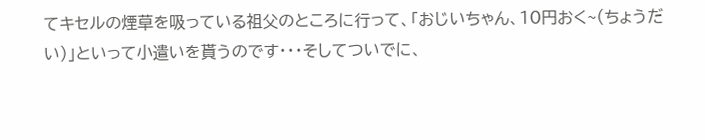てキセルの煙草を吸っている祖父のところに行って、「おじいちゃん、10円おく~(ちょうだい)」といって小遣いを貰うのです・・・そしてついでに、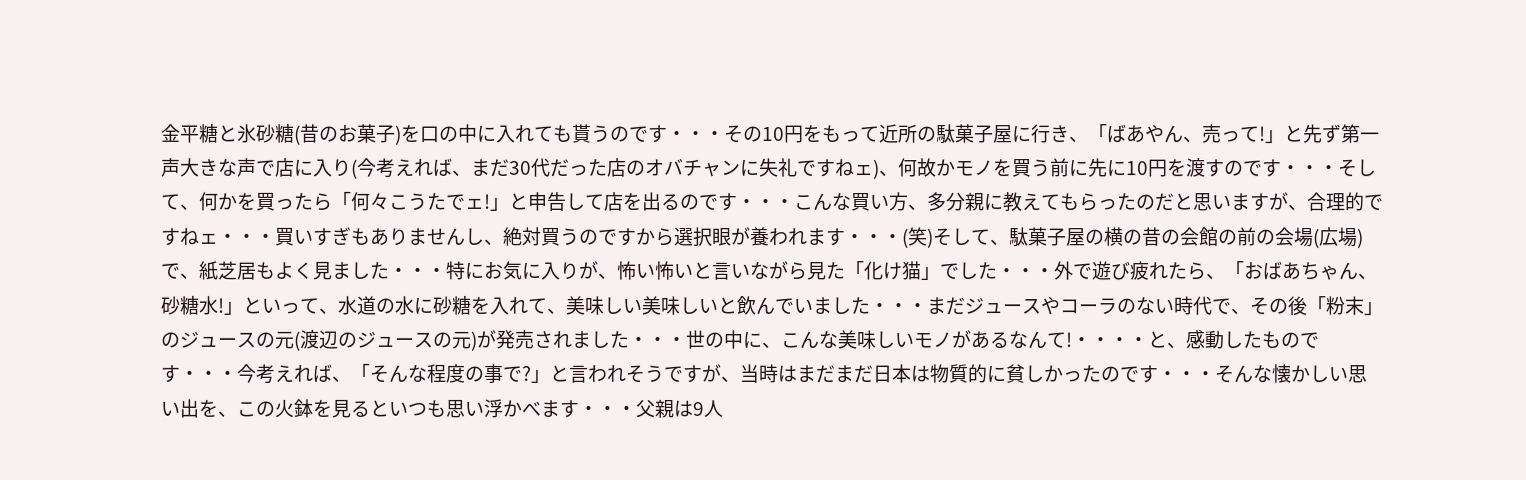金平糖と氷砂糖(昔のお菓子)を口の中に入れても貰うのです・・・その10円をもって近所の駄菓子屋に行き、「ばあやん、売って!」と先ず第一声大きな声で店に入り(今考えれば、まだ30代だった店のオバチャンに失礼ですねェ)、何故かモノを買う前に先に10円を渡すのです・・・そして、何かを買ったら「何々こうたでェ!」と申告して店を出るのです・・・こんな買い方、多分親に教えてもらったのだと思いますが、合理的ですねェ・・・買いすぎもありませんし、絶対買うのですから選択眼が養われます・・・(笑)そして、駄菓子屋の横の昔の会館の前の会場(広場)で、紙芝居もよく見ました・・・特にお気に入りが、怖い怖いと言いながら見た「化け猫」でした・・・外で遊び疲れたら、「おばあちゃん、砂糖水!」といって、水道の水に砂糖を入れて、美味しい美味しいと飲んでいました・・・まだジュースやコーラのない時代で、その後「粉末」のジュースの元(渡辺のジュースの元)が発売されました・・・世の中に、こんな美味しいモノがあるなんて!・・・・と、感動したものです・・・今考えれば、「そんな程度の事で?」と言われそうですが、当時はまだまだ日本は物質的に貧しかったのです・・・そんな懐かしい思い出を、この火鉢を見るといつも思い浮かべます・・・父親は9人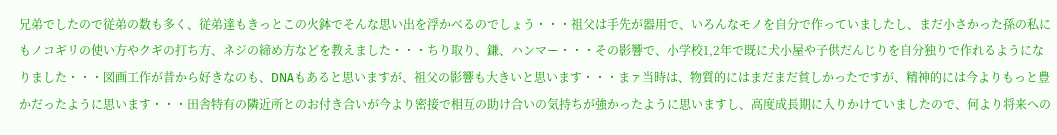兄弟でしたので従弟の数も多く、従弟達もきっとこの火鉢でそんな思い出を浮かべるのでしょう・・・祖父は手先が器用で、いろんなモノを自分で作っていましたし、まだ小さかった孫の私にもノコギリの使い方やクギの打ち方、ネジの締め方などを教えました・・・ちり取り、鎌、ハンマー・・・その影響で、小学校1,2年で既に犬小屋や子供だんじりを自分独りで作れるようになりました・・・図画工作が昔から好きなのも、DNAもあると思いますが、祖父の影響も大きいと思います・・・まァ当時は、物質的にはまだまだ貧しかったですが、精神的には今よりもっと豊かだったように思います・・・田舎特有の隣近所とのお付き合いが今より密接で相互の助け合いの気持ちが強かったように思いますし、高度成長期に入りかけていましたので、何より将来への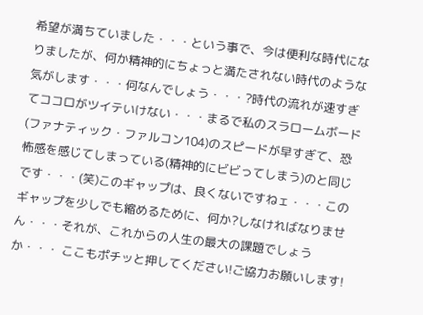希望が満ちていました・・・という事で、今は便利な時代になりましたが、何か精神的にちょっと満たされない時代のような気がします・・・何なんでしょう・・・?時代の流れが速すぎてココロがツイテいけない・・・まるで私のスラロームボード(ファナティック・ファルコン104)のスピードが早すぎて、恐怖感を感じてしまっている(精神的にビビってしまう)のと同じです・・・(笑)このギャップは、良くないですねェ・・・このギャップを少しでも縮めるために、何か?しなければなりません・・・それが、これからの人生の最大の課題でしょうか・・・ ここもポチッと押してください!ご協力お願いします!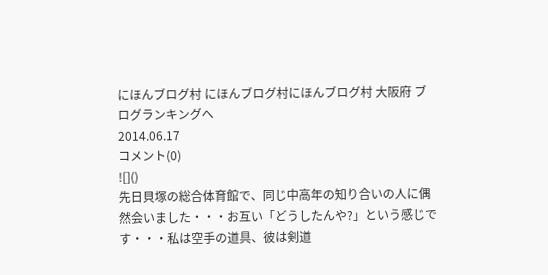にほんブログ村 にほんブログ村にほんブログ村 大阪府 ブログランキングへ
2014.06.17
コメント(0)
![]()
先日貝塚の総合体育館で、同じ中高年の知り合いの人に偶然会いました・・・お互い「どうしたんや?」という感じです・・・私は空手の道具、彼は剣道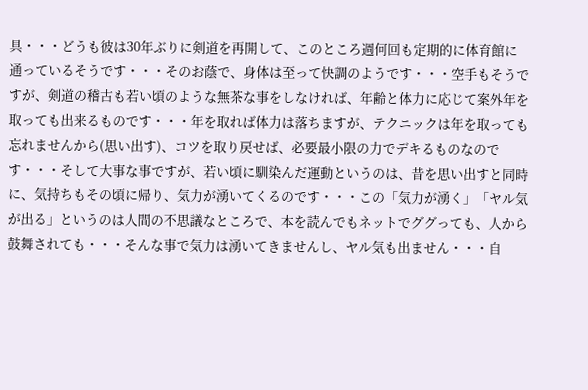具・・・どうも彼は30年ぶりに剣道を再開して、このところ週何回も定期的に体育館に通っているそうです・・・そのお蔭で、身体は至って快調のようです・・・空手もそうですが、剣道の稽古も若い頃のような無茶な事をしなければ、年齢と体力に応じて案外年を取っても出来るものです・・・年を取れば体力は落ちますが、テクニックは年を取っても忘れませんから(思い出す)、コツを取り戻せば、必要最小限の力でデキるものなのです・・・そして大事な事ですが、若い頃に馴染んだ運動というのは、昔を思い出すと同時に、気持ちもその頃に帰り、気力が湧いてくるのです・・・この「気力が湧く」「ヤル気が出る」というのは人間の不思議なところで、本を読んでもネットでググっても、人から鼓舞されても・・・そんな事で気力は湧いてきませんし、ヤル気も出ません・・・自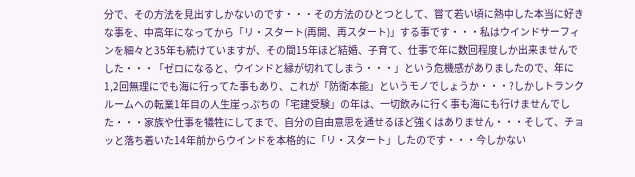分で、その方法を見出すしかないのです・・・その方法のひとつとして、嘗て若い頃に熱中した本当に好きな事を、中高年になってから「リ・スタート(再開、再スタート)」する事です・・・私はウインドサーフィンを細々と35年も続けていますが、その間15年ほど結婚、子育て、仕事で年に数回程度しか出来ませんでした・・・「ゼロになると、ウインドと縁が切れてしまう・・・」という危機感がありましたので、年に1,2回無理にでも海に行ってた事もあり、これが「防衛本能」というモノでしょうか・・・?しかしトランクルームへの転業1年目の人生崖っぷちの「宅建受験」の年は、一切飲みに行く事も海にも行けませんでした・・・家族や仕事を犠牲にしてまで、自分の自由意思を通せるほど強くはありません・・・そして、チョッと落ち着いた14年前からウインドを本格的に「リ・スタート」したのです・・・今しかない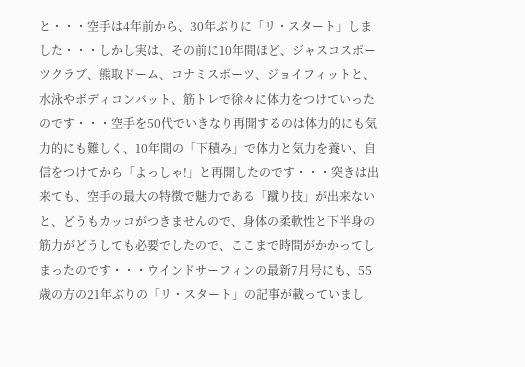と・・・空手は4年前から、30年ぶりに「リ・スタート」しました・・・しかし実は、その前に10年間ほど、ジャスコスポーツクラブ、熊取ドーム、コナミスポーツ、ジョイフィットと、水泳やボディコンバット、筋トレで徐々に体力をつけていったのです・・・空手を50代でいきなり再開するのは体力的にも気力的にも難しく、10年間の「下積み」で体力と気力を養い、自信をつけてから「よっしゃ!」と再開したのです・・・突きは出来ても、空手の最大の特徴で魅力である「蹴り技」が出来ないと、どうもカッコがつきませんので、身体の柔軟性と下半身の筋力がどうしても必要でしたので、ここまで時間がかかってしまったのです・・・ウインドサーフィンの最新7月号にも、55歳の方の21年ぶりの「リ・スタート」の記事が載っていまし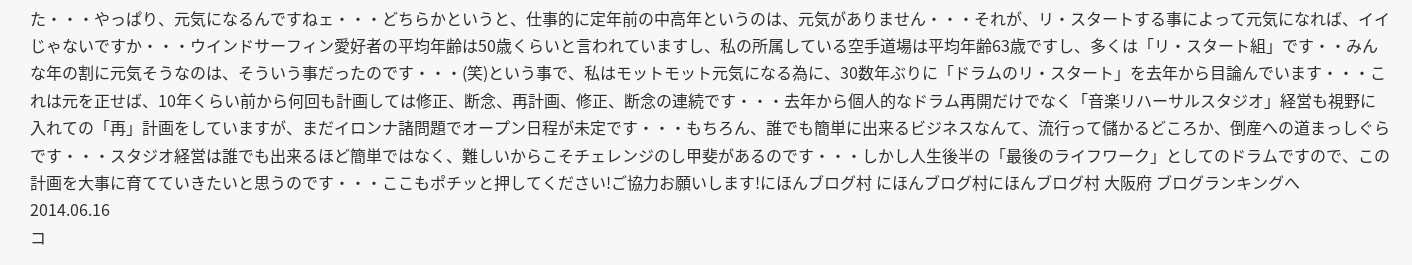た・・・やっぱり、元気になるんですねェ・・・どちらかというと、仕事的に定年前の中高年というのは、元気がありません・・・それが、リ・スタートする事によって元気になれば、イイじゃないですか・・・ウインドサーフィン愛好者の平均年齢は50歳くらいと言われていますし、私の所属している空手道場は平均年齢63歳ですし、多くは「リ・スタート組」です・・みんな年の割に元気そうなのは、そういう事だったのです・・・(笑)という事で、私はモットモット元気になる為に、30数年ぶりに「ドラムのリ・スタート」を去年から目論んでいます・・・これは元を正せば、10年くらい前から何回も計画しては修正、断念、再計画、修正、断念の連続です・・・去年から個人的なドラム再開だけでなく「音楽リハーサルスタジオ」経営も視野に入れての「再」計画をしていますが、まだイロンナ諸問題でオープン日程が未定です・・・もちろん、誰でも簡単に出来るビジネスなんて、流行って儲かるどころか、倒産への道まっしぐらです・・・スタジオ経営は誰でも出来るほど簡単ではなく、難しいからこそチェレンジのし甲斐があるのです・・・しかし人生後半の「最後のライフワーク」としてのドラムですので、この計画を大事に育てていきたいと思うのです・・・ここもポチッと押してください!ご協力お願いします!にほんブログ村 にほんブログ村にほんブログ村 大阪府 ブログランキングへ
2014.06.16
コ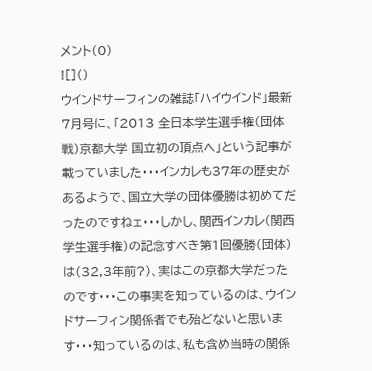メント(0)
![]()
ウインドサーフィンの雑誌「ハイウインド」最新7月号に、「2013 全日本学生選手権(団体戦)京都大学 国立初の頂点へ」という記事が載っていました・・・インカレも37年の歴史があるようで、国立大学の団体優勝は初めてだったのですねェ・・・しかし、関西インカレ(関西学生選手権)の記念すべき第1回優勝(団体)は(32,3年前?)、実はこの京都大学だったのです・・・この事実を知っているのは、ウインドサーフィン関係者でも殆どないと思います・・・知っているのは、私も含め当時の関係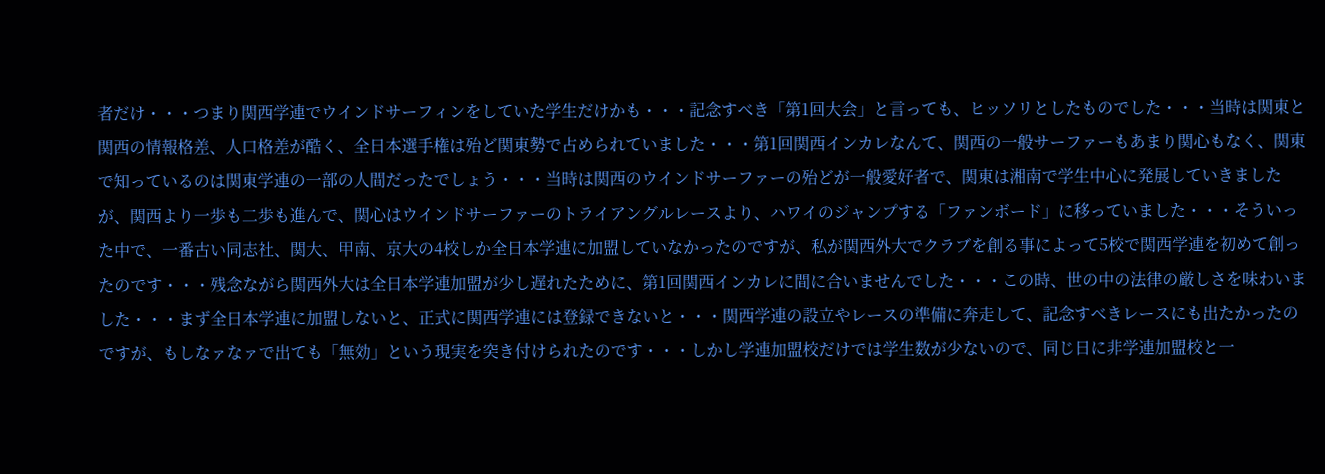者だけ・・・つまり関西学連でウインドサーフィンをしていた学生だけかも・・・記念すべき「第1回大会」と言っても、ヒッソリとしたものでした・・・当時は関東と関西の情報格差、人口格差が酷く、全日本選手権は殆ど関東勢で占められていました・・・第1回関西インカレなんて、関西の一般サーファーもあまり関心もなく、関東で知っているのは関東学連の一部の人間だったでしょう・・・当時は関西のウインドサーファーの殆どが一般愛好者で、関東は湘南で学生中心に発展していきましたが、関西より一歩も二歩も進んで、関心はウインドサーファーのトライアングルレースより、ハワイのジャンプする「ファンボード」に移っていました・・・そういった中で、一番古い同志社、関大、甲南、京大の4校しか全日本学連に加盟していなかったのですが、私が関西外大でクラブを創る事によって5校で関西学連を初めて創ったのです・・・残念ながら関西外大は全日本学連加盟が少し遅れたために、第1回関西インカレに間に合いませんでした・・・この時、世の中の法律の厳しさを味わいました・・・まず全日本学連に加盟しないと、正式に関西学連には登録できないと・・・関西学連の設立やレースの準備に奔走して、記念すべきレースにも出たかったのですが、もしなァなァで出ても「無効」という現実を突き付けられたのです・・・しかし学連加盟校だけでは学生数が少ないので、同じ日に非学連加盟校と一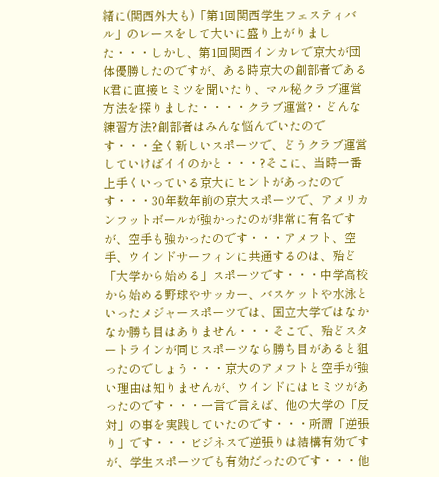緒に(関西外大も)「第1回関西学生フェスティバル」のレースをして大いに盛り上がりました・・・しかし、第1回関西インカレで京大が団体優勝したのですが、ある時京大の創部者であるK君に直接ヒミツを聞いたり、マル秘クラブ運営方法を探りました・・・・クラブ運営?・どんな練習方法?創部者はみんな悩んでいたのです・・・全く新しいスポーツで、どうクラブ運営していけばイイのかと・・・?そこに、当時一番上手くいっている京大にヒントがあったのです・・・30年数年前の京大スポーツで、アメリカンフットボールが強かったのが非常に有名ですが、空手も強かったのです・・・アメフト、空手、ウインドサーフィンに共通するのは、殆ど「大学から始める」スポーツです・・・中学高校から始める野球やサッカー、バスケットや水泳といったメジャースポーツでは、国立大学ではなかなか勝ち目はありません・・・そこで、殆どスタートラインが同じスポーツなら勝ち目があると狙ったのでしょう・・・京大のアメフトと空手が強い理由は知りませんが、ウインドにはヒミツがあったのです・・・一言で言えば、他の大学の「反対」の事を実践していたのです・・・所謂「逆張り」です・・・ビジネスで逆張りは結構有効ですが、学生スポーツでも有効だったのです・・・他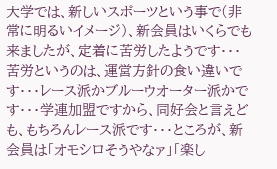大学では、新しいスポーツという事で(非常に明るいイメージ)、新会員はいくらでも来ましたが、定着に苦労したようです・・・苦労というのは、運営方針の食い違いです・・・レース派かブルーウオーター派かです・・・学連加盟ですから、同好会と言えども、もちろんレース派です・・・ところが、新会員は「オモシロそうやなァ」「楽し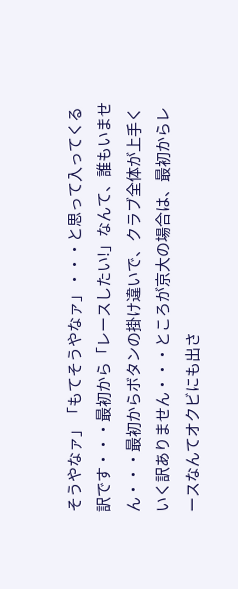そうやなァ」「もてそうやなァ」・・・と思って入ってくる訳です・・・最初から「レースしたい!」なんて、誰もいません・・・最初からボタンの掛け違いで、クラブ全体が上手くいく訳ありません・・・ところが京大の場合は、最初からレースなんてオクビにも出さ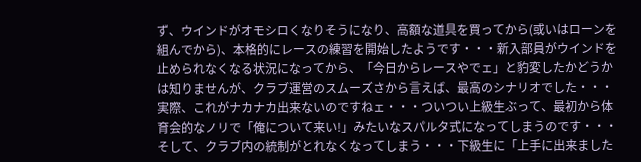ず、ウインドがオモシロくなりそうになり、高額な道具を買ってから(或いはローンを組んでから)、本格的にレースの練習を開始したようです・・・新入部員がウインドを止められなくなる状況になってから、「今日からレースやでェ」と豹変したかどうかは知りませんが、クラブ運営のスムーズさから言えば、最高のシナリオでした・・・実際、これがナカナカ出来ないのですねェ・・・ついつい上級生ぶって、最初から体育会的なノリで「俺について来い!」みたいなスパルタ式になってしまうのです・・・そして、クラブ内の統制がとれなくなってしまう・・・下級生に「上手に出来ました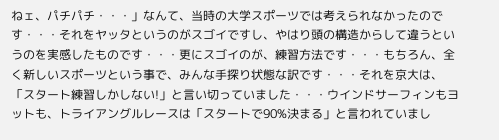ねェ、パチパチ・・・」なんて、当時の大学スポーツでは考えられなかったのです・・・それをヤッタというのがスゴイですし、やはり頭の構造からして違うというのを実感したものです・・・更にスゴイのが、練習方法です・・・もちろん、全く新しいスポーツという事で、みんな手探り状態な訳です・・・それを京大は、「スタート練習しかしない!」と言い切っていました・・・ウインドサーフィンもヨットも、トライアングルレースは「スタートで90%決まる」と言われていまし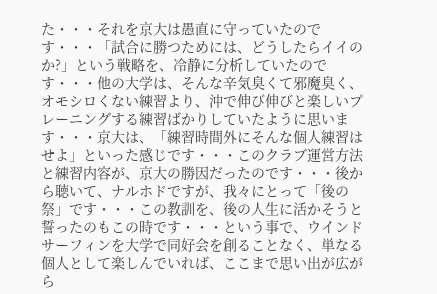た・・・それを京大は愚直に守っていたのです・・・「試合に勝つためには、どうしたらイイのか?」という戦略を、冷静に分析していたのです・・・他の大学は、そんな辛気臭くて邪魔臭く、オモシロくない練習より、沖で伸び伸びと楽しいプレーニングする練習ばかりしていたように思います・・・京大は、「練習時間外にそんな個人練習はせよ」といった感じです・・・このクラブ運営方法と練習内容が、京大の勝因だったのです・・・後から聴いて、ナルホドですが、我々にとって「後の祭」です・・・この教訓を、後の人生に活かそうと誓ったのもこの時です・・・という事で、ウインドサーフィンを大学で同好会を創ることなく、単なる個人として楽しんでいれば、ここまで思い出が広がら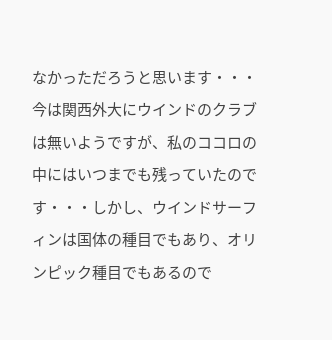なかっただろうと思います・・・今は関西外大にウインドのクラブは無いようですが、私のココロの中にはいつまでも残っていたのです・・・しかし、ウインドサーフィンは国体の種目でもあり、オリンピック種目でもあるので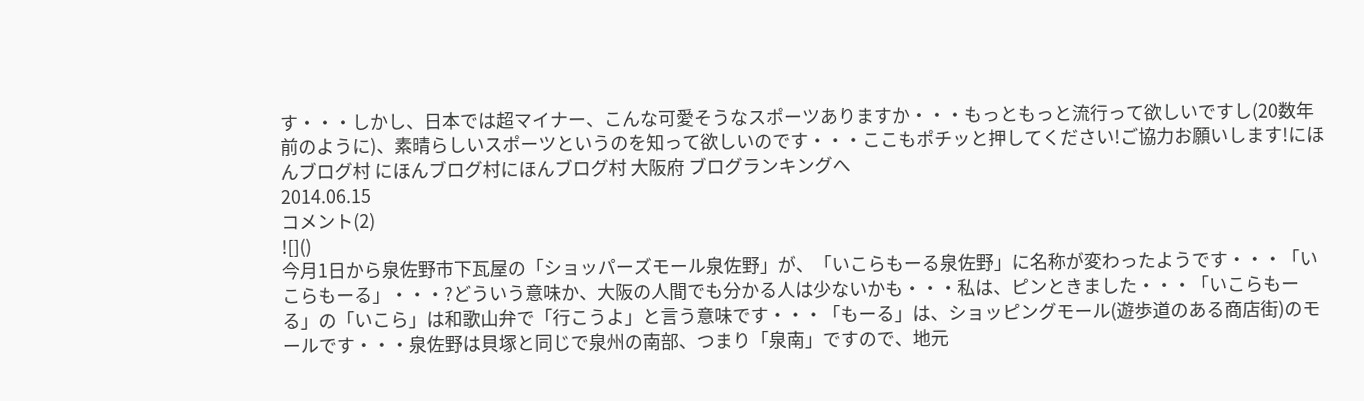す・・・しかし、日本では超マイナー、こんな可愛そうなスポーツありますか・・・もっともっと流行って欲しいですし(20数年前のように)、素晴らしいスポーツというのを知って欲しいのです・・・ここもポチッと押してください!ご協力お願いします!にほんブログ村 にほんブログ村にほんブログ村 大阪府 ブログランキングへ
2014.06.15
コメント(2)
![]()
今月1日から泉佐野市下瓦屋の「ショッパーズモール泉佐野」が、「いこらもーる泉佐野」に名称が変わったようです・・・「いこらもーる」・・・?どういう意味か、大阪の人間でも分かる人は少ないかも・・・私は、ピンときました・・・「いこらもーる」の「いこら」は和歌山弁で「行こうよ」と言う意味です・・・「もーる」は、ショッピングモール(遊歩道のある商店街)のモールです・・・泉佐野は貝塚と同じで泉州の南部、つまり「泉南」ですので、地元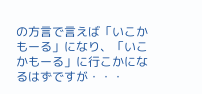の方言で言えば「いこかもーる」になり、「いこかもーる」に行こかになるはずですが・・・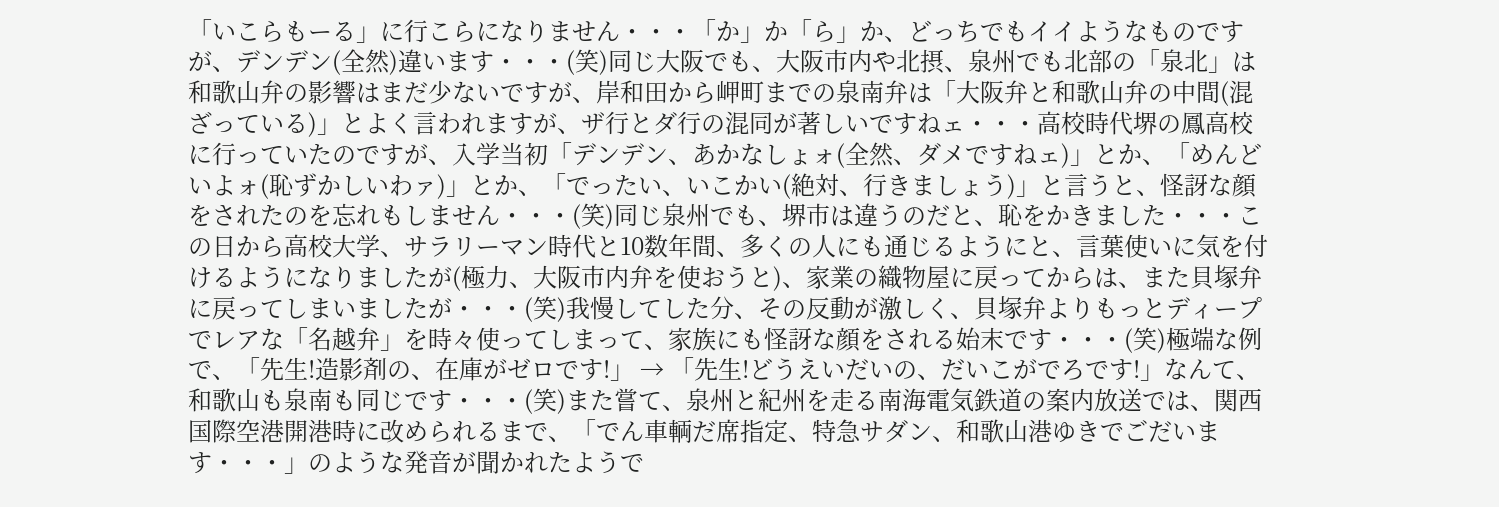「いこらもーる」に行こらになりません・・・「か」か「ら」か、どっちでもイイようなものですが、デンデン(全然)違います・・・(笑)同じ大阪でも、大阪市内や北摂、泉州でも北部の「泉北」は和歌山弁の影響はまだ少ないですが、岸和田から岬町までの泉南弁は「大阪弁と和歌山弁の中間(混ざっている)」とよく言われますが、ザ行とダ行の混同が著しいですねェ・・・高校時代堺の鳳高校に行っていたのですが、入学当初「デンデン、あかなしょォ(全然、ダメですねェ)」とか、「めんどいよォ(恥ずかしいわァ)」とか、「でったい、いこかい(絶対、行きましょう)」と言うと、怪訝な顔をされたのを忘れもしません・・・(笑)同じ泉州でも、堺市は違うのだと、恥をかきました・・・この日から高校大学、サラリーマン時代と10数年間、多くの人にも通じるようにと、言葉使いに気を付けるようになりましたが(極力、大阪市内弁を使おうと)、家業の織物屋に戻ってからは、また貝塚弁に戻ってしまいましたが・・・(笑)我慢してした分、その反動が激しく、貝塚弁よりもっとディープでレアな「名越弁」を時々使ってしまって、家族にも怪訝な顔をされる始末です・・・(笑)極端な例で、「先生!造影剤の、在庫がゼロです!」 → 「先生!どうえいだいの、だいこがでろです!」なんて、和歌山も泉南も同じです・・・(笑)また嘗て、泉州と紀州を走る南海電気鉄道の案内放送では、関西国際空港開港時に改められるまで、「でん車輌だ席指定、特急サダン、和歌山港ゆきでごだいます・・・」のような発音が聞かれたようで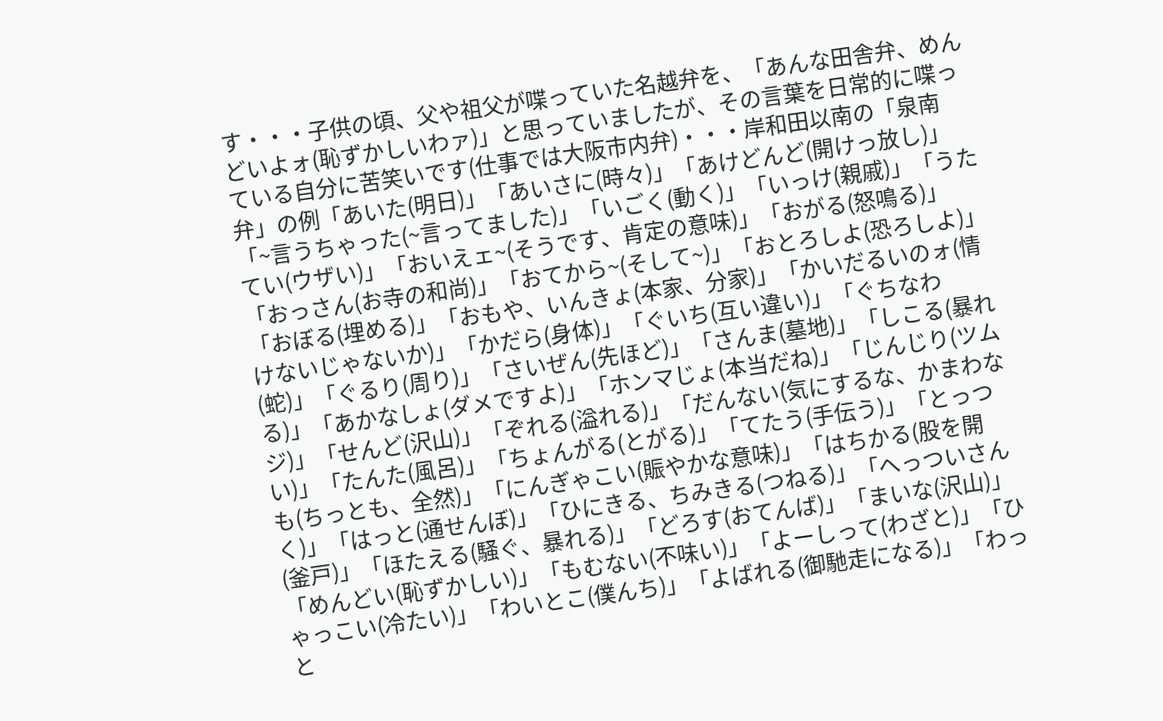す・・・子供の頃、父や祖父が喋っていた名越弁を、「あんな田舎弁、めんどいよォ(恥ずかしいわァ)」と思っていましたが、その言葉を日常的に喋っている自分に苦笑いです(仕事では大阪市内弁)・・・岸和田以南の「泉南弁」の例「あいた(明日)」「あいさに(時々)」「あけどんど(開けっ放し)」「~言うちゃった(~言ってました)」「いごく(動く)」「いっけ(親戚)」「うたてい(ウザい)」「おいえェ~(そうです、肯定の意味)」「おがる(怒鳴る)」「おっさん(お寺の和尚)」「おてから~(そして~)」「おとろしよ(恐ろしよ)」「おぼる(埋める)」「おもや、いんきょ(本家、分家)」「かいだるいのォ(情けないじゃないか)」「かだら(身体)」「ぐいち(互い違い)」「ぐちなわ(蛇)」「ぐるり(周り)」「さいぜん(先ほど)」「さんま(墓地)」「しこる(暴れる)」「あかなしょ(ダメですよ)」「ホンマじょ(本当だね)」「じんじり(ツムジ)」「せんど(沢山)」「ぞれる(溢れる)」「だんない(気にするな、かまわない)」「たんた(風呂)」「ちょんがる(とがる)」「てたう(手伝う)」「とっつも(ちっとも、全然)」「にんぎゃこい(賑やかな意味)」「はちかる(股を開く)」「はっと(通せんぼ)」「ひにきる、ちみきる(つねる)」「へっついさん(釜戸)」「ほたえる(騒ぐ、暴れる)」「どろす(おてんば)」「まいな(沢山)」「めんどい(恥ずかしい)」「もむない(不味い)」「よーしって(わざと)」「ひゃっこい(冷たい)」「わいとこ(僕んち)」「よばれる(御馳走になる)」「わっと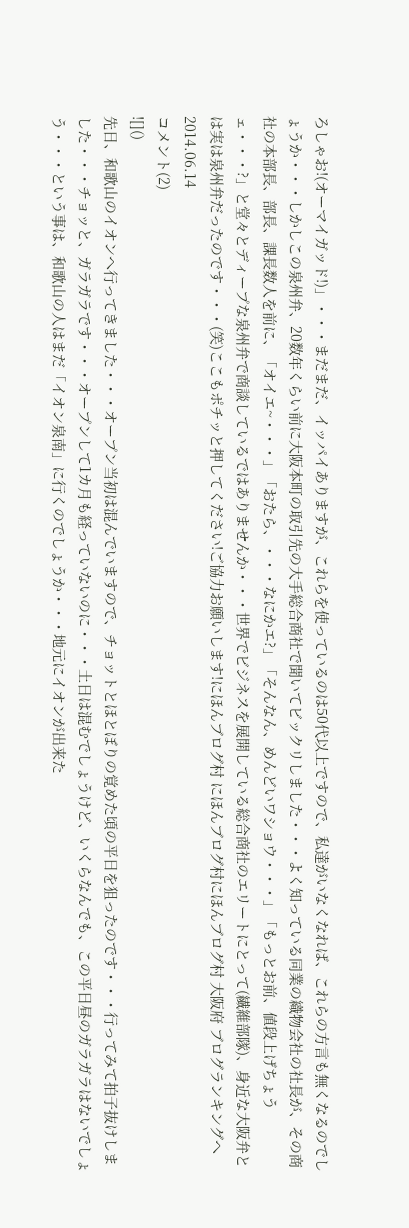ろしゃお!(オーマイガッド!)」・・・まだまだ、イッパイありますが、これらを使っているのは50代以上ですので、私達がいなくなれば、これらの方言も無くなるのでしょうか・・・しかしこの泉州弁、20数年くらい前に大阪本町の取引先の大手総合商社で聞いてビックリしました・・・よく知っている同業の織物会社の社長が、その商社の本部長、部長、課長数人を前に、「オイエ~・・・」「おたら、・・・なにかエ?」「そんなん、めんどいワショウ・・・」「もっとお前、値段上げちょうェ・・・?」と堂々とディープな泉州弁で商談しているではありませんか・・・世界でビジネスを展開している総合商社のエリートにとって(繊維部隊)、身近な大阪弁とは実は泉州弁だったのです・・・(笑)ここもポチッと押してください!ご協力お願いします!にほんブログ村 にほんブログ村にほんブログ村 大阪府 ブログランキングへ
2014.06.14
コメント(2)
![]()
先日、和歌山のイオンへ行ってきました・・・オープン当初は混んでいますので、チョットとほとぼりの覚めた頃の平日を狙ったのです・・・行ってみて拍子抜けしました・・・チョッと、ガラガラです・・・オープンして1カ月も経っていないのに・・・土日は混むでしょうけど、いくらなんでも、この平日昼のガラガラはないでしょう・・・という事は、和歌山の人はまだ「イオン泉南」に行くのでしょうか・・・地元にイオンが出来た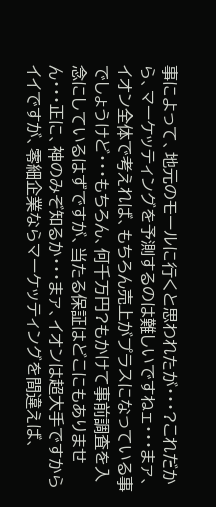事によって、地元のモールに行くと思われたが・・・?これだから、マーケッティングを予測するのは難しいですねェ・・・まァ、イオン全体で考えれば、もちろん売上がプラスになっている事でしょうけど・・・もちろん、何千万円?もかけて事前調査を入念にしているはずですが、当たる保証はどこにもありません・・・正に、神のみぞ知るか・・・まァ、イオンは超大手ですからイイですが、零細企業ならマーケッティングを間違えば、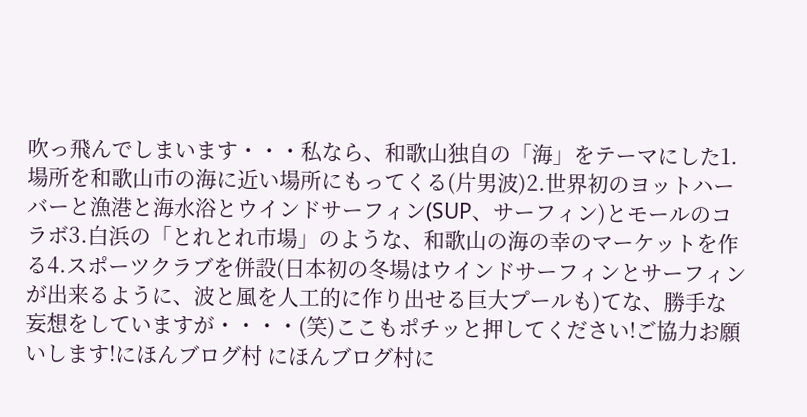吹っ飛んでしまいます・・・私なら、和歌山独自の「海」をテーマにした1.場所を和歌山市の海に近い場所にもってくる(片男波)2.世界初のヨットハーバーと漁港と海水浴とウインドサーフィン(SUP、サーフィン)とモールのコラボ3.白浜の「とれとれ市場」のような、和歌山の海の幸のマーケットを作る4.スポーツクラブを併設(日本初の冬場はウインドサーフィンとサーフィンが出来るように、波と風を人工的に作り出せる巨大プールも)てな、勝手な妄想をしていますが・・・・(笑)ここもポチッと押してください!ご協力お願いします!にほんブログ村 にほんブログ村に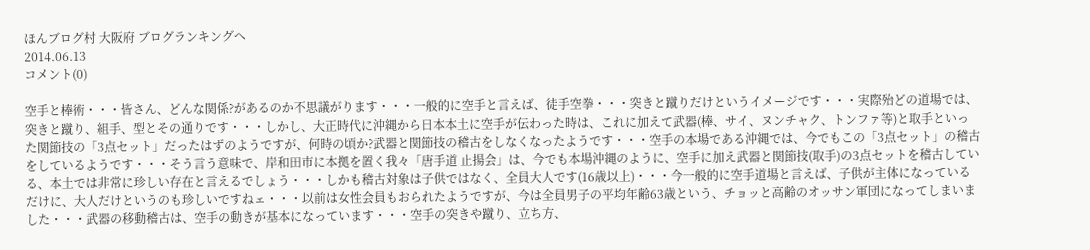ほんブログ村 大阪府 ブログランキングへ
2014.06.13
コメント(0)

空手と棒術・・・皆さん、どんな関係?があるのか不思議がります・・・一般的に空手と言えば、徒手空拳・・・突きと蹴りだけというイメージです・・・実際殆どの道場では、突きと蹴り、組手、型とその通りです・・・しかし、大正時代に沖縄から日本本土に空手が伝わった時は、これに加えて武器(棒、サイ、ヌンチャク、トンファ等)と取手といった関節技の「3点セット」だったはずのようですが、何時の頃か?武器と関節技の稽古をしなくなったようです・・・空手の本場である沖縄では、今でもこの「3点セット」の稽古をしているようです・・・そう言う意味で、岸和田市に本拠を置く我々「唐手道 止揚会」は、今でも本場沖縄のように、空手に加え武器と関節技(取手)の3点セットを稽古している、本土では非常に珍しい存在と言えるでしょう・・・しかも稽古対象は子供ではなく、全員大人です(16歳以上)・・・今一般的に空手道場と言えば、子供が主体になっているだけに、大人だけというのも珍しいですねェ・・・以前は女性会員もおられたようですが、今は全員男子の平均年齢63歳という、チョッと高齢のオッサン軍団になってしまいました・・・武器の移動稽古は、空手の動きが基本になっています・・・空手の突きや蹴り、立ち方、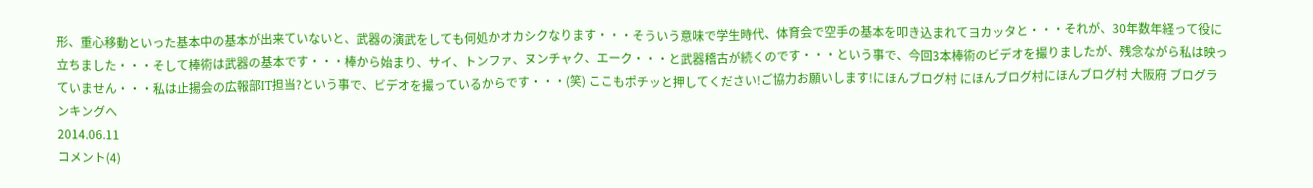形、重心移動といった基本中の基本が出来ていないと、武器の演武をしても何処かオカシクなります・・・そういう意味で学生時代、体育会で空手の基本を叩き込まれてヨカッタと・・・それが、30年数年経って役に立ちました・・・そして棒術は武器の基本です・・・棒から始まり、サイ、トンファ、ヌンチャク、エーク・・・と武器稽古が続くのです・・・という事で、今回3本棒術のビデオを撮りましたが、残念ながら私は映っていません・・・私は止揚会の広報部IT担当?という事で、ビデオを撮っているからです・・・(笑) ここもポチッと押してください!ご協力お願いします!にほんブログ村 にほんブログ村にほんブログ村 大阪府 ブログランキングへ
2014.06.11
コメント(4)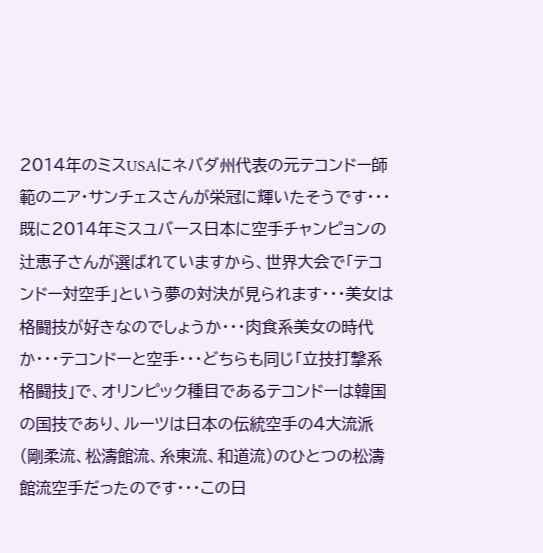2014年のミスUSAにネバダ州代表の元テコンドー師範のニア・サンチェスさんが栄冠に輝いたそうです・・・既に2014年ミスユバース日本に空手チャンピョンの辻恵子さんが選ばれていますから、世界大会で「テコンドー対空手」という夢の対決が見られます・・・美女は格闘技が好きなのでしょうか・・・肉食系美女の時代か・・・テコンドーと空手・・・どちらも同じ「立技打撃系格闘技」で、オリンピック種目であるテコンドーは韓国の国技であり、ルーツは日本の伝統空手の4大流派(剛柔流、松濤館流、糸東流、和道流)のひとつの松濤館流空手だったのです・・・この日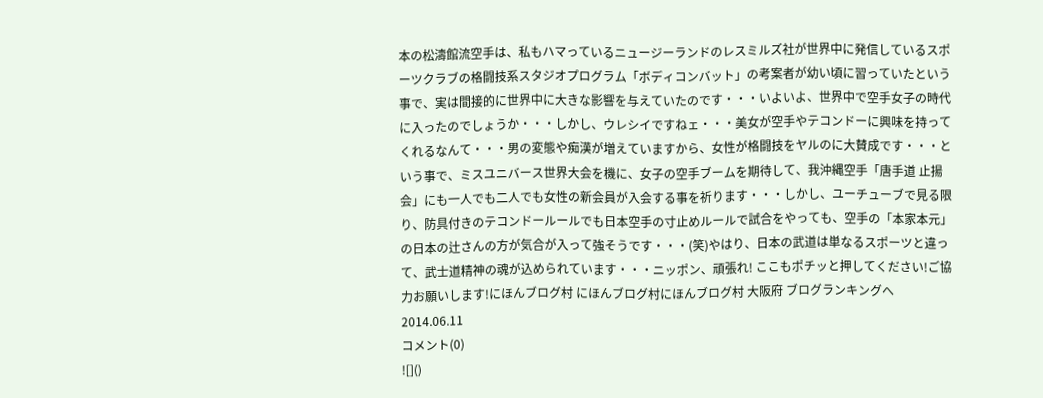本の松濤館流空手は、私もハマっているニュージーランドのレスミルズ社が世界中に発信しているスポーツクラブの格闘技系スタジオプログラム「ボディコンバット」の考案者が幼い頃に習っていたという事で、実は間接的に世界中に大きな影響を与えていたのです・・・いよいよ、世界中で空手女子の時代に入ったのでしょうか・・・しかし、ウレシイですねェ・・・美女が空手やテコンドーに興味を持ってくれるなんて・・・男の変態や痴漢が増えていますから、女性が格闘技をヤルのに大賛成です・・・という事で、ミスユニバース世界大会を機に、女子の空手ブームを期待して、我沖縄空手「唐手道 止揚会」にも一人でも二人でも女性の新会員が入会する事を祈ります・・・しかし、ユーチューブで見る限り、防具付きのテコンドールールでも日本空手の寸止めルールで試合をやっても、空手の「本家本元」の日本の辻さんの方が気合が入って強そうです・・・(笑)やはり、日本の武道は単なるスポーツと違って、武士道精神の魂が込められています・・・ニッポン、頑張れ! ここもポチッと押してください!ご協力お願いします!にほんブログ村 にほんブログ村にほんブログ村 大阪府 ブログランキングへ
2014.06.11
コメント(0)
![]()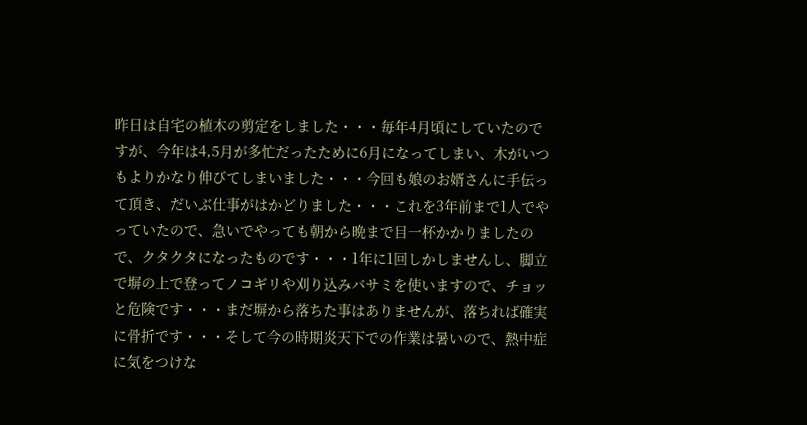昨日は自宅の植木の剪定をしました・・・毎年4月頃にしていたのですが、今年は4,5月が多忙だったために6月になってしまい、木がいつもよりかなり伸びてしまいました・・・今回も娘のお婿さんに手伝って頂き、だいぶ仕事がはかどりました・・・これを3年前まで1人でやっていたので、急いでやっても朝から晩まで目一杯かかりましたので、クタクタになったものです・・・1年に1回しかしませんし、脚立で塀の上で登ってノコギリや刈り込みバサミを使いますので、チョッと危険です・・・まだ塀から落ちた事はありませんが、落ちれば確実に骨折です・・・そして今の時期炎天下での作業は暑いので、熱中症に気をつけな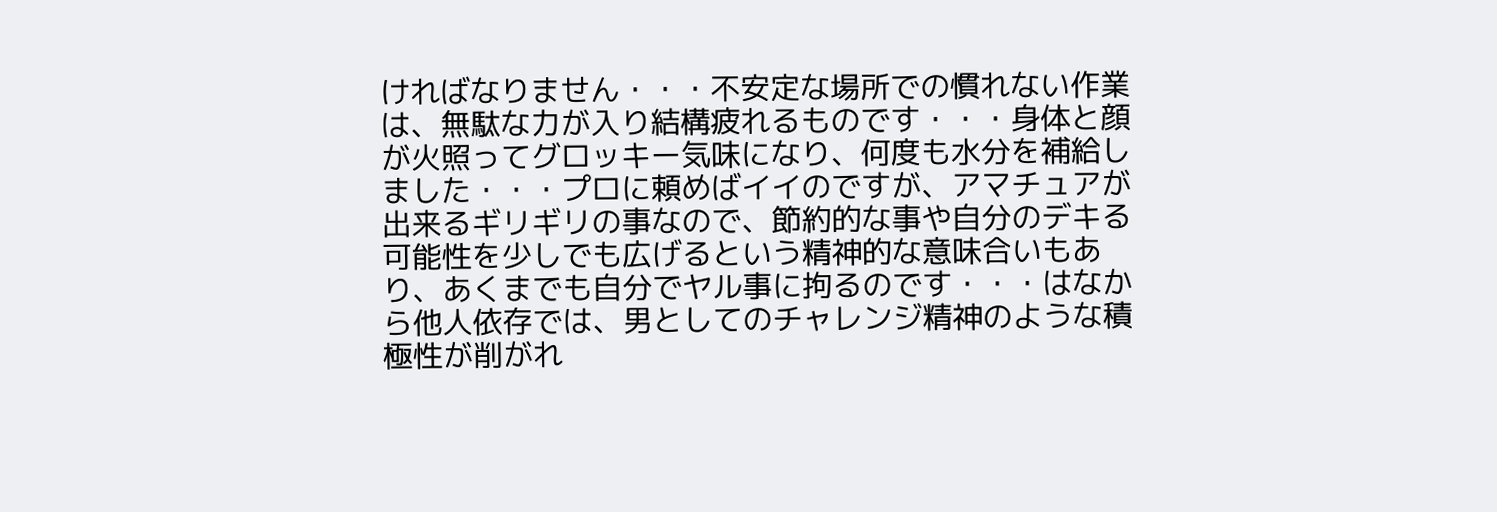ければなりません・・・不安定な場所での慣れない作業は、無駄な力が入り結構疲れるものです・・・身体と顔が火照ってグロッキー気味になり、何度も水分を補給しました・・・プロに頼めばイイのですが、アマチュアが出来るギリギリの事なので、節約的な事や自分のデキる可能性を少しでも広げるという精神的な意味合いもあり、あくまでも自分でヤル事に拘るのです・・・はなから他人依存では、男としてのチャレンジ精神のような積極性が削がれ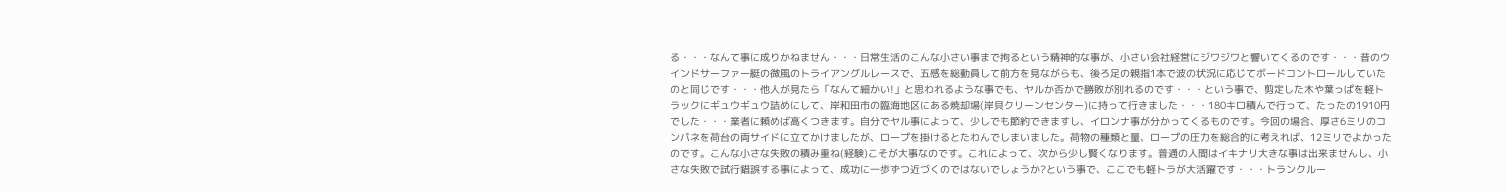る・・・なんて事に成りかねません・・・日常生活のこんな小さい事まで拘るという精神的な事が、小さい会社経営にジワジワと響いてくるのです・・・昔のウインドサーファー艇の微風のトライアングルレースで、五感を総動員して前方を見ながらも、後ろ足の親指1本で波の状況に応じてボードコントロールしていたのと同じです・・・他人が見たら「なんて細かい!」と思われるような事でも、ヤルか否かで勝敗が別れるのです・・・という事で、剪定した木や葉っぱを軽トラックにギュウギュウ詰めにして、岸和田市の臨海地区にある焼却場(岸貝クリーンセンター)に持って行きました・・・180キロ積んで行って、たったの1910円でした・・・業者に頼めば高くつきます。自分でヤル事によって、少しでも節約できますし、イロンナ事が分かってくるものです。今回の場合、厚さ6ミリのコンパネを荷台の両サイドに立てかけましたが、ロープを掛けるとたわんでしまいました。荷物の種類と量、ロープの圧力を総合的に考えれば、12ミリでよかったのです。こんな小さな失敗の積み重ね(経験)こそが大事なのです。これによって、次から少し賢くなります。普通の人間はイキナリ大きな事は出来ませんし、小さな失敗で試行錯誤する事によって、成功に一歩ずつ近づくのではないでしょうか?という事で、ここでも軽トラが大活躍です・・・トランクルー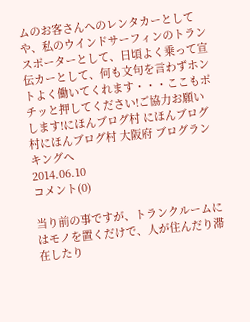ムのお客さんへのレンタカーとしてや、私のウインドサーフィンのトランスポーターとして、日頃よく乗って宣伝カーとして、何も文句を言わずホントよく働いてくれます・・・ここもポチッと押してください!ご協力お願いします!にほんブログ村 にほんブログ村にほんブログ村 大阪府 ブログランキングへ
2014.06.10
コメント(0)

当り前の事ですが、トランクルームにはモノを置くだけで、人が住んだり滞在したり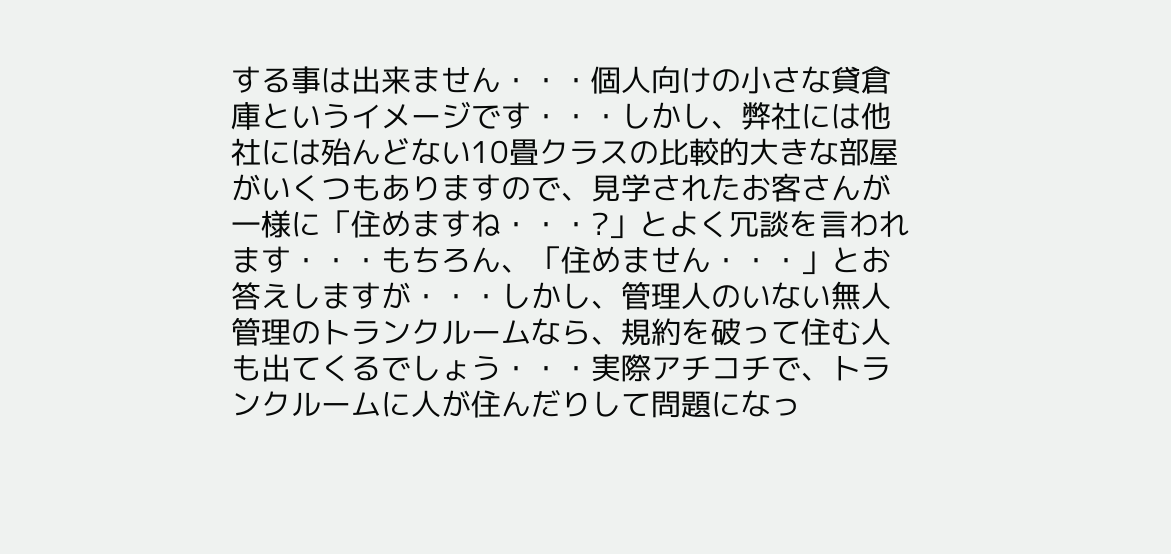する事は出来ません・・・個人向けの小さな貸倉庫というイメージです・・・しかし、弊社には他社には殆んどない10畳クラスの比較的大きな部屋がいくつもありますので、見学されたお客さんが一様に「住めますね・・・?」とよく冗談を言われます・・・もちろん、「住めません・・・」とお答えしますが・・・しかし、管理人のいない無人管理のトランクルームなら、規約を破って住む人も出てくるでしょう・・・実際アチコチで、トランクルームに人が住んだりして問題になっ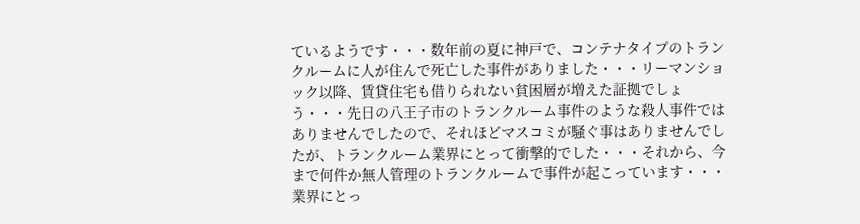ているようです・・・数年前の夏に神戸で、コンテナタイプのトランクルームに人が住んで死亡した事件がありました・・・リーマンショック以降、賃貸住宅も借りられない貧困層が増えた証拠でしょう・・・先日の八王子市のトランクルーム事件のような殺人事件ではありませんでしたので、それほどマスコミが騒ぐ事はありませんでしたが、トランクルーム業界にとって衝撃的でした・・・それから、今まで何件か無人管理のトランクルームで事件が起こっています・・・業界にとっ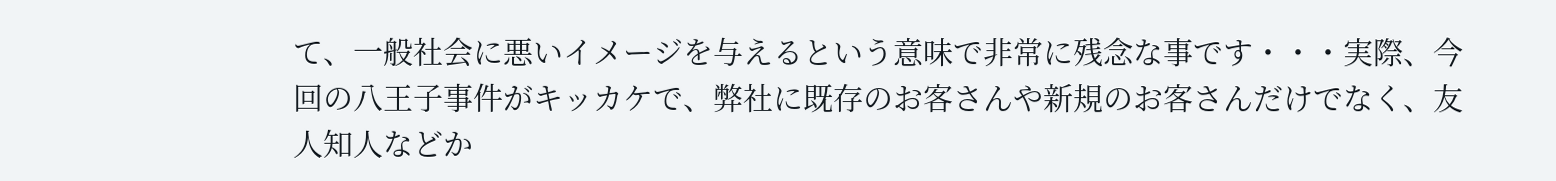て、一般社会に悪いイメージを与えるという意味で非常に残念な事です・・・実際、今回の八王子事件がキッカケで、弊社に既存のお客さんや新規のお客さんだけでなく、友人知人などか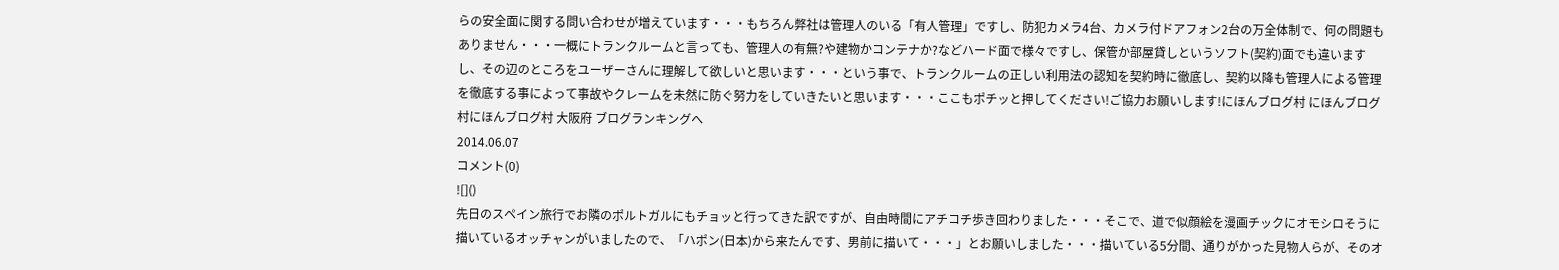らの安全面に関する問い合わせが増えています・・・もちろん弊社は管理人のいる「有人管理」ですし、防犯カメラ4台、カメラ付ドアフォン2台の万全体制で、何の問題もありません・・・一概にトランクルームと言っても、管理人の有無?や建物かコンテナか?などハード面で様々ですし、保管か部屋貸しというソフト(契約)面でも違いますし、その辺のところをユーザーさんに理解して欲しいと思います・・・という事で、トランクルームの正しい利用法の認知を契約時に徹底し、契約以降も管理人による管理を徹底する事によって事故やクレームを未然に防ぐ努力をしていきたいと思います・・・ここもポチッと押してください!ご協力お願いします!にほんブログ村 にほんブログ村にほんブログ村 大阪府 ブログランキングへ
2014.06.07
コメント(0)
![]()
先日のスペイン旅行でお隣のポルトガルにもチョッと行ってきた訳ですが、自由時間にアチコチ歩き回わりました・・・そこで、道で似顔絵を漫画チックにオモシロそうに描いているオッチャンがいましたので、「ハポン(日本)から来たんです、男前に描いて・・・」とお願いしました・・・描いている5分間、通りがかった見物人らが、そのオ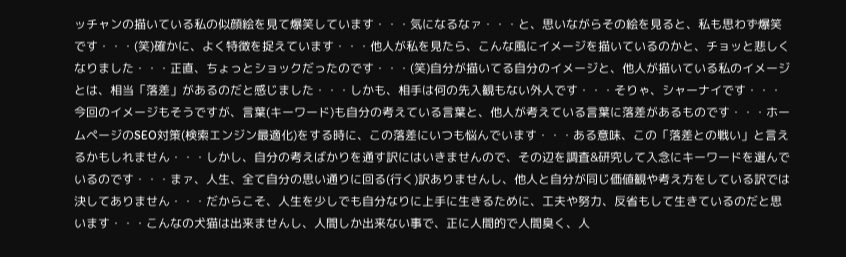ッチャンの描いている私の似顔絵を見て爆笑しています・・・気になるなァ・・・と、思いながらその絵を見ると、私も思わず爆笑です・・・(笑)確かに、よく特徴を捉えています・・・他人が私を見たら、こんな風にイメージを描いているのかと、チョッと悲しくなりました・・・正直、ちょっとショックだったのです・・・(笑)自分が描いてる自分のイメージと、他人が描いている私のイメージとは、相当「落差」があるのだと感じました・・・しかも、相手は何の先入観もない外人です・・・そりゃ、シャーナイです・・・今回のイメージもそうですが、言葉(キーワード)も自分の考えている言葉と、他人が考えている言葉に落差があるものです・・・ホームページのSEO対策(検索エンジン最適化)をする時に、この落差にいつも悩んでいます・・・ある意味、この「落差との戦い」と言えるかもしれません・・・しかし、自分の考えばかりを通す訳にはいきませんので、その辺を調査&研究して入念にキーワードを選んでいるのです・・・まァ、人生、全て自分の思い通りに回る(行く)訳ありませんし、他人と自分が同じ価値観や考え方をしている訳では決してありません・・・だからこそ、人生を少しでも自分なりに上手に生きるために、工夫や努力、反省もして生きているのだと思います・・・こんなの犬猫は出来ませんし、人間しか出来ない事で、正に人間的で人間臭く、人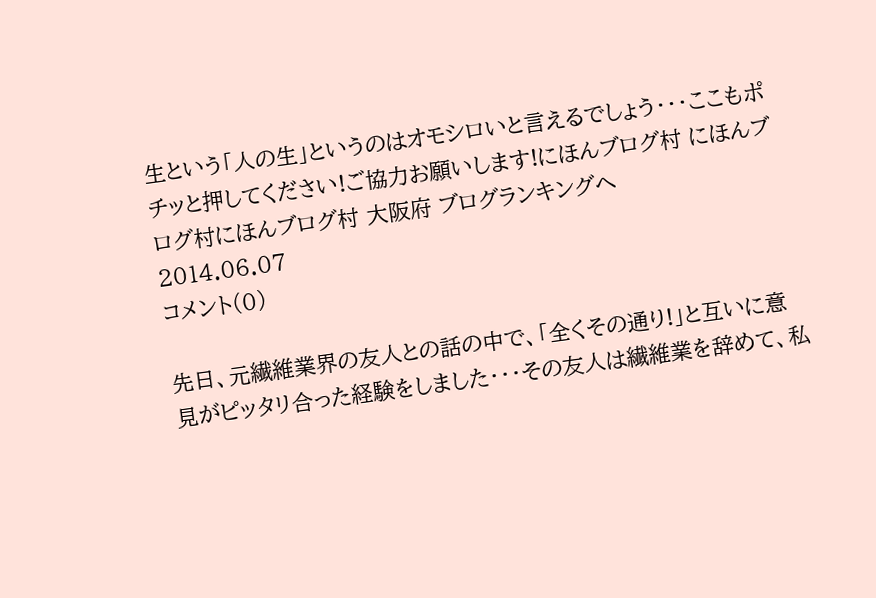生という「人の生」というのはオモシロいと言えるでしょう・・・ここもポチッと押してください!ご協力お願いします!にほんブログ村 にほんブログ村にほんブログ村 大阪府 ブログランキングへ
2014.06.07
コメント(0)

先日、元繊維業界の友人との話の中で、「全くその通り!」と互いに意見がピッタリ合った経験をしました・・・その友人は繊維業を辞めて、私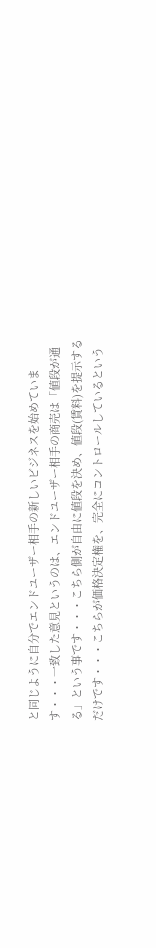と同じように自分でエンドユーザー相手の新しいビジネスを始めています・・・一致した意見というのは、エンドユーザー相手の商売は「値段が通る」という事です・・・こちら側が自由に値段を決め、値段(賃料)を提示するだけです・・・こちらが価格決定権を、完全にコントロールしているという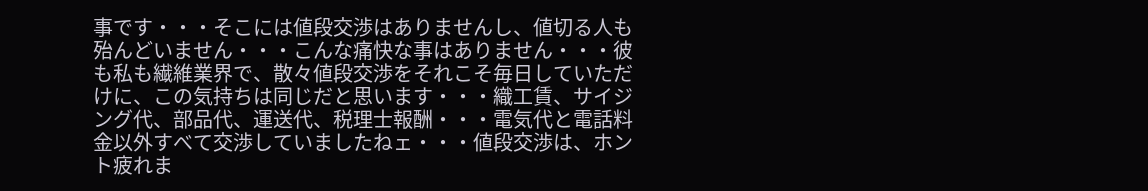事です・・・そこには値段交渉はありませんし、値切る人も殆んどいません・・・こんな痛快な事はありません・・・彼も私も繊維業界で、散々値段交渉をそれこそ毎日していただけに、この気持ちは同じだと思います・・・織工賃、サイジング代、部品代、運送代、税理士報酬・・・電気代と電話料金以外すべて交渉していましたねェ・・・値段交渉は、ホント疲れま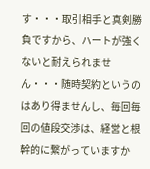す・・・取引相手と真剣勝負ですから、ハートが強くないと耐えられません・・・随時契約というのはあり得ませんし、毎回毎回の値段交渉は、経営と根幹的に繋がっていますか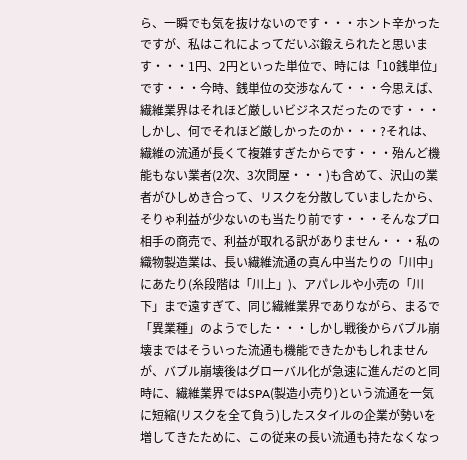ら、一瞬でも気を抜けないのです・・・ホント辛かったですが、私はこれによってだいぶ鍛えられたと思います・・・1円、2円といった単位で、時には「10銭単位」です・・・今時、銭単位の交渉なんて・・・今思えば、繊維業界はそれほど厳しいビジネスだったのです・・・しかし、何でそれほど厳しかったのか・・・?それは、繊維の流通が長くて複雑すぎたからです・・・殆んど機能もない業者(2次、3次問屋・・・)も含めて、沢山の業者がひしめき合って、リスクを分散していましたから、そりゃ利益が少ないのも当たり前です・・・そんなプロ相手の商売で、利益が取れる訳がありません・・・私の織物製造業は、長い繊維流通の真ん中当たりの「川中」にあたり(糸段階は「川上」)、アパレルや小売の「川下」まで遠すぎて、同じ繊維業界でありながら、まるで「異業種」のようでした・・・しかし戦後からバブル崩壊まではそういった流通も機能できたかもしれませんが、バブル崩壊後はグローバル化が急速に進んだのと同時に、繊維業界ではSPA(製造小売り)という流通を一気に短縮(リスクを全て負う)したスタイルの企業が勢いを増してきたために、この従来の長い流通も持たなくなっ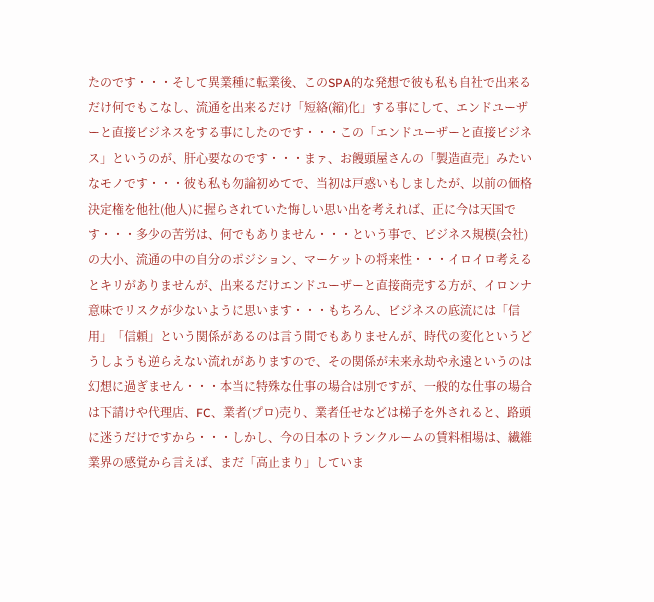たのです・・・そして異業種に転業後、このSPA的な発想で彼も私も自社で出来るだけ何でもこなし、流通を出来るだけ「短絡(縮)化」する事にして、エンドユーザーと直接ビジネスをする事にしたのです・・・この「エンドユーザーと直接ビジネス」というのが、肝心要なのです・・・まァ、お饅頭屋さんの「製造直売」みたいなモノです・・・彼も私も勿論初めてで、当初は戸惑いもしましたが、以前の価格決定権を他社(他人)に握らされていた悔しい思い出を考えれば、正に今は天国です・・・多少の苦労は、何でもありません・・・という事で、ビジネス規模(会社)の大小、流通の中の自分のポジション、マーケットの将来性・・・イロイロ考えるとキリがありませんが、出来るだけエンドユーザーと直接商売する方が、イロンナ意味でリスクが少ないように思います・・・もちろん、ビジネスの底流には「信用」「信頼」という関係があるのは言う間でもありませんが、時代の変化というどうしようも逆らえない流れがありますので、その関係が未来永劫や永遠というのは幻想に過ぎません・・・本当に特殊な仕事の場合は別ですが、一般的な仕事の場合は下請けや代理店、FC、業者(プロ)売り、業者任せなどは梯子を外されると、路頭に迷うだけですから・・・しかし、今の日本のトランクルームの賃料相場は、繊維業界の感覚から言えば、まだ「高止まり」していま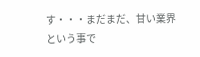す・・・まだまだ、甘い業界という事で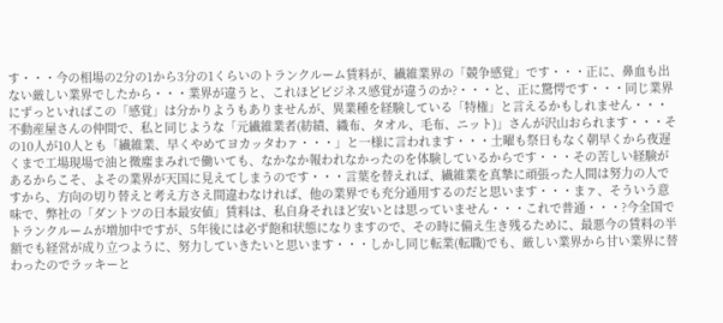す・・・今の相場の2分の1から3分の1くらいのトランクルーム賃料が、繊維業界の「競争感覚」です・・・正に、鼻血も出ない厳しい業界でしたから・・・業界が違うと、これほどビジネス感覚が違うのか?・・・と、正に驚愕です・・・同じ業界にずっといればこの「感覚」は分かりようもありませんが、異業種を経験している「特権」と言えるかもしれません・・・不動産屋さんの仲間で、私と同じような「元繊維業者(紡績、織布、タオル、毛布、ニット)」さんが沢山おられます・・・その10人が10人とも「繊維業、早くやめてヨカッタわァ・・・」と一様に言われます・・・土曜も祭日もなく朝早くから夜遅くまで工場現場で油と微塵まみれで働いても、なかなか報われなかったのを体験しているからです・・・その苦しい経験があるからこそ、よその業界が天国に見えてしまうのです・・・言葉を替えれば、繊維業を真摯に頑張った人間は努力の人ですから、方向の切り替えと考え方さえ間違わなければ、他の業界でも充分通用するのだと思います・・・まァ、そういう意味で、弊社の「ダントツの日本最安値」賃料は、私自身それほど安いとは思っていません・・・これで普通・・・?今全国でトランクルームが増加中ですが、5年後には必ず飽和状態になりますので、その時に備え生き残るために、最悪今の賃料の半額でも経営が成り立つように、努力していきたいと思います・・・しかし同じ転業(転職)でも、厳しい業界から甘い業界に替わったのでラッキーと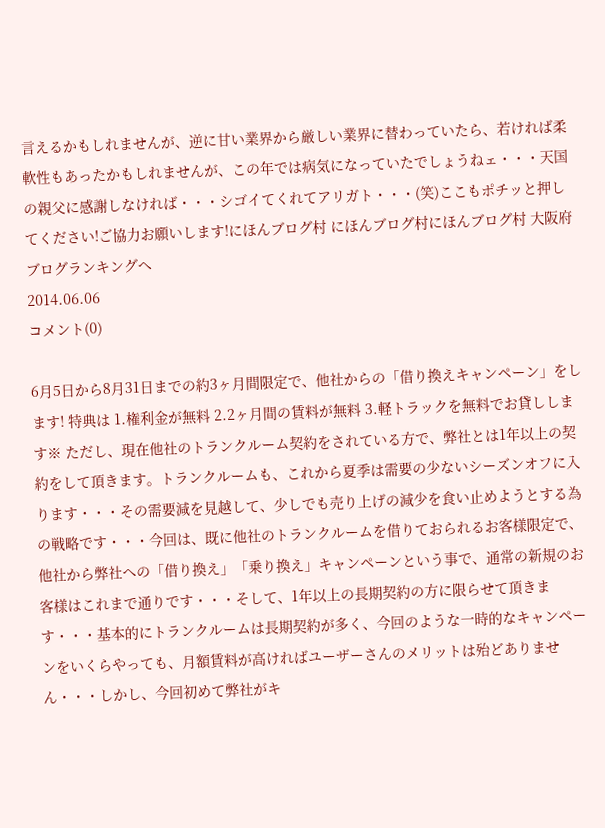言えるかもしれませんが、逆に甘い業界から厳しい業界に替わっていたら、若ければ柔軟性もあったかもしれませんが、この年では病気になっていたでしょうねェ・・・天国の親父に感謝しなければ・・・シゴイてくれてアリガト・・・(笑)ここもポチッと押してください!ご協力お願いします!にほんブログ村 にほんブログ村にほんブログ村 大阪府 ブログランキングへ
2014.06.06
コメント(0)

6月5日から8月31日までの約3ヶ月間限定で、他社からの「借り換えキャンペーン」をします! 特典は 1.権利金が無料 2.2ヶ月間の賃料が無料 3.軽トラックを無料でお貸しします※ ただし、現在他社のトランクルーム契約をされている方で、弊社とは1年以上の契約をして頂きます。トランクルームも、これから夏季は需要の少ないシーズンオフに入ります・・・その需要減を見越して、少しでも売り上げの減少を食い止めようとする為の戦略です・・・今回は、既に他社のトランクルームを借りておられるお客様限定で、他社から弊社への「借り換え」「乗り換え」キャンペーンという事で、通常の新規のお客様はこれまで通りです・・・そして、1年以上の長期契約の方に限らせて頂きます・・・基本的にトランクルームは長期契約が多く、今回のような一時的なキャンペーンをいくらやっても、月額賃料が高ければユーザーさんのメリットは殆どありません・・・しかし、今回初めて弊社がキ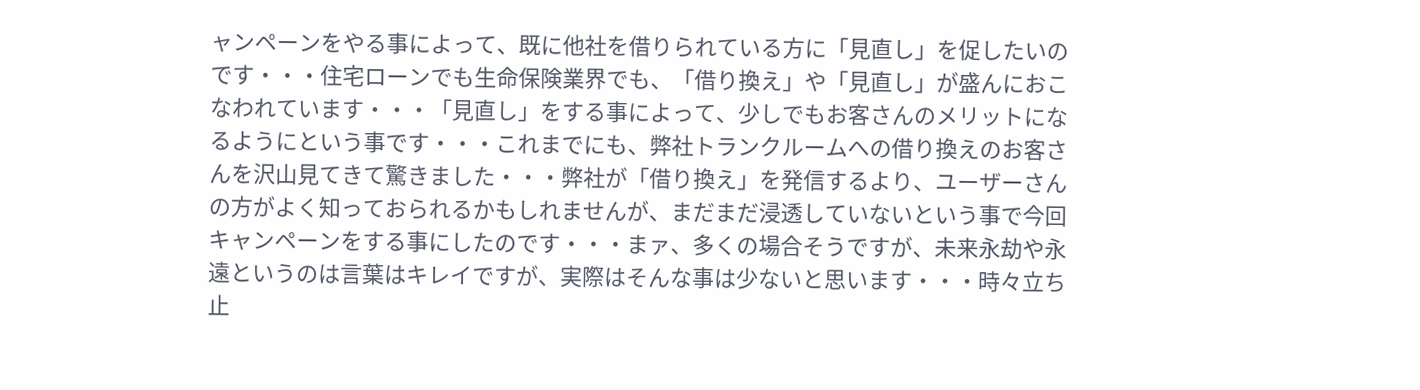ャンペーンをやる事によって、既に他社を借りられている方に「見直し」を促したいのです・・・住宅ローンでも生命保険業界でも、「借り換え」や「見直し」が盛んにおこなわれています・・・「見直し」をする事によって、少しでもお客さんのメリットになるようにという事です・・・これまでにも、弊社トランクルームへの借り換えのお客さんを沢山見てきて驚きました・・・弊社が「借り換え」を発信するより、ユーザーさんの方がよく知っておられるかもしれませんが、まだまだ浸透していないという事で今回キャンペーンをする事にしたのです・・・まァ、多くの場合そうですが、未来永劫や永遠というのは言葉はキレイですが、実際はそんな事は少ないと思います・・・時々立ち止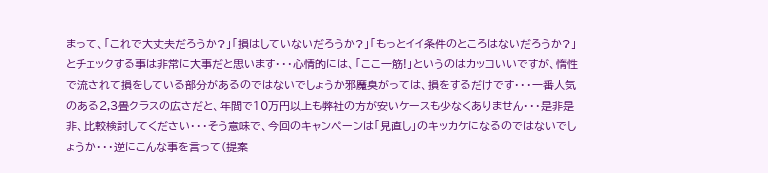まって、「これで大丈夫だろうか?」「損はしていないだろうか?」「もっとイイ条件のところはないだろうか?」とチェックする事は非常に大事だと思います・・・心情的には、「ここ一筋!」というのはカッコいいですが、惰性で流されて損をしている部分があるのではないでしょうか邪魔臭がっては、損をするだけです・・・一番人気のある2,3畳クラスの広さだと、年間で10万円以上も弊社の方が安いケースも少なくありません・・・是非是非、比較検討してください・・・そう意味で、今回のキャンペーンは「見直し」のキッカケになるのではないでしょうか・・・逆にこんな事を言って(提案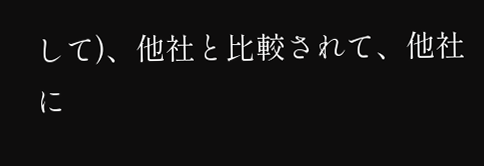して)、他社と比較されて、他社に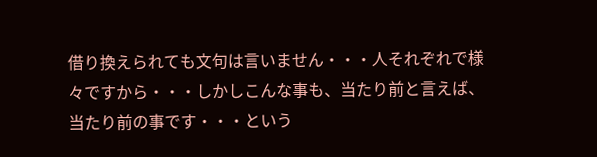借り換えられても文句は言いません・・・人それぞれで様々ですから・・・しかしこんな事も、当たり前と言えば、当たり前の事です・・・という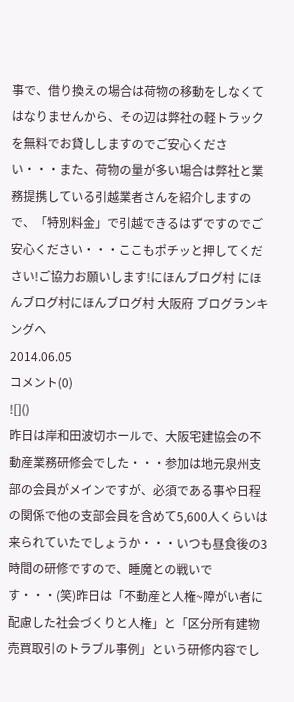事で、借り換えの場合は荷物の移動をしなくてはなりませんから、その辺は弊社の軽トラックを無料でお貸ししますのでご安心ください・・・また、荷物の量が多い場合は弊社と業務提携している引越業者さんを紹介しますので、「特別料金」で引越できるはずですのでご安心ください・・・ここもポチッと押してください!ご協力お願いします!にほんブログ村 にほんブログ村にほんブログ村 大阪府 ブログランキングへ
2014.06.05
コメント(0)
![]()
昨日は岸和田波切ホールで、大阪宅建協会の不動産業務研修会でした・・・参加は地元泉州支部の会員がメインですが、必須である事や日程の関係で他の支部会員を含めて5,600人くらいは来られていたでしょうか・・・いつも昼食後の3時間の研修ですので、睡魔との戦いです・・・(笑)昨日は「不動産と人権~障がい者に配慮した社会づくりと人権」と「区分所有建物売買取引のトラブル事例」という研修内容でし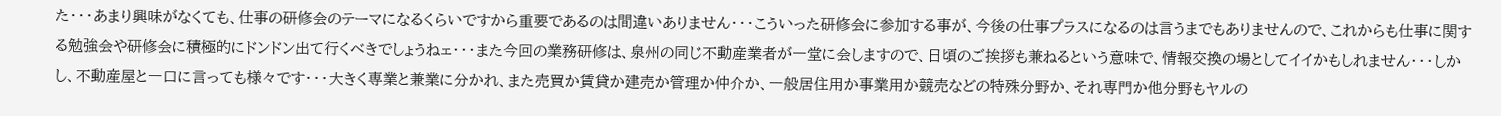た・・・あまり興味がなくても、仕事の研修会のテーマになるくらいですから重要であるのは間違いありません・・・こういった研修会に参加する事が、今後の仕事プラスになるのは言うまでもありませんので、これからも仕事に関する勉強会や研修会に積極的にドンドン出て行くべきでしょうねェ・・・また今回の業務研修は、泉州の同じ不動産業者が一堂に会しますので、日頃のご挨拶も兼ねるという意味で、情報交換の場としてイイかもしれません・・・しかし、不動産屋と一口に言っても様々です・・・大きく専業と兼業に分かれ、また売買か賃貸か建売か管理か仲介か、一般居住用か事業用か競売などの特殊分野か、それ専門か他分野もヤルの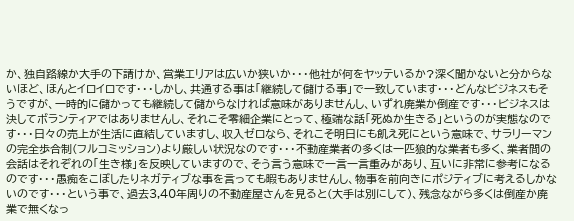か、独自路線か大手の下請けか、営業エリアは広いか狭いか・・・他社が何をヤッテいるか?深く聞かないと分からないほど、ほんとイロイロです・・・しかし、共通する事は「継続して儲ける事」で一致しています・・・どんなビジネスもそうですが、一時的に儲かっても継続して儲からなければ意味がありませんし、いずれ廃業か倒産です・・・ビジネスは決してボランティアではありませんし、それこそ零細企業にとって、極端な話「死ぬか生きる」というのが実態なのです・・・日々の売上が生活に直結していますし、収入ゼロなら、それこそ明日にも飢え死にという意味で、サラリーマンの完全歩合制(フルコミッション)より厳しい状況なのです・・・不動産業者の多くは一匹狼的な業者も多く、業者間の会話はそれぞれの「生き様」を反映していますので、そう言う意味で一言一言重みがあり、互いに非常に参考になるのです・・・愚痴をこぼしたりネガティブな事を言っても暇もありませんし、物事を前向きにポジティブに考えるしかないのです・・・という事で、過去3,40年周りの不動産屋さんを見ると(大手は別にして)、残念ながら多くは倒産か廃業で無くなっ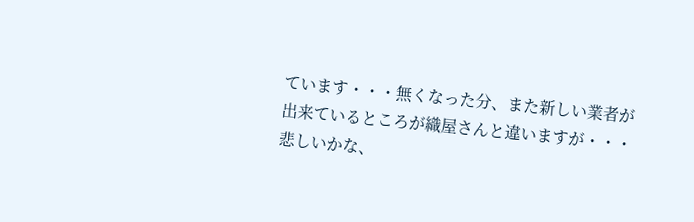ています・・・無くなった分、また新しい業者が出来ているところが織屋さんと違いますが・・・悲しいかな、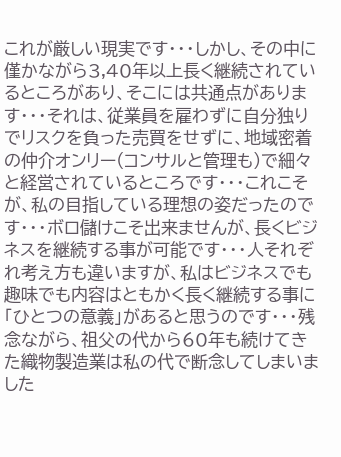これが厳しい現実です・・・しかし、その中に僅かながら3,40年以上長く継続されているところがあり、そこには共通点があります・・・それは、従業員を雇わずに自分独りでリスクを負った売買をせずに、地域密着の仲介オンリー(コンサルと管理も)で細々と経営されているところです・・・これこそが、私の目指している理想の姿だったのです・・・ボロ儲けこそ出来ませんが、長くビジネスを継続する事が可能です・・・人それぞれ考え方も違いますが、私はビジネスでも趣味でも内容はともかく長く継続する事に「ひとつの意義」があると思うのです・・・残念ながら、祖父の代から60年も続けてきた織物製造業は私の代で断念してしまいました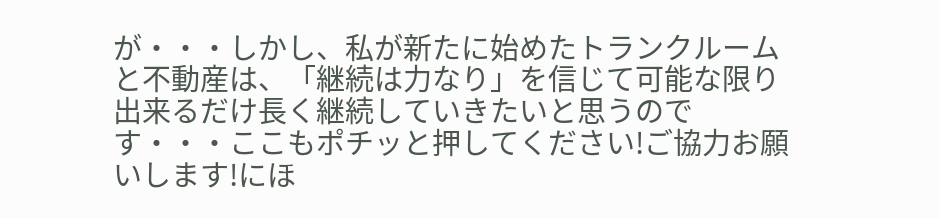が・・・しかし、私が新たに始めたトランクルームと不動産は、「継続は力なり」を信じて可能な限り出来るだけ長く継続していきたいと思うのです・・・ここもポチッと押してください!ご協力お願いします!にほ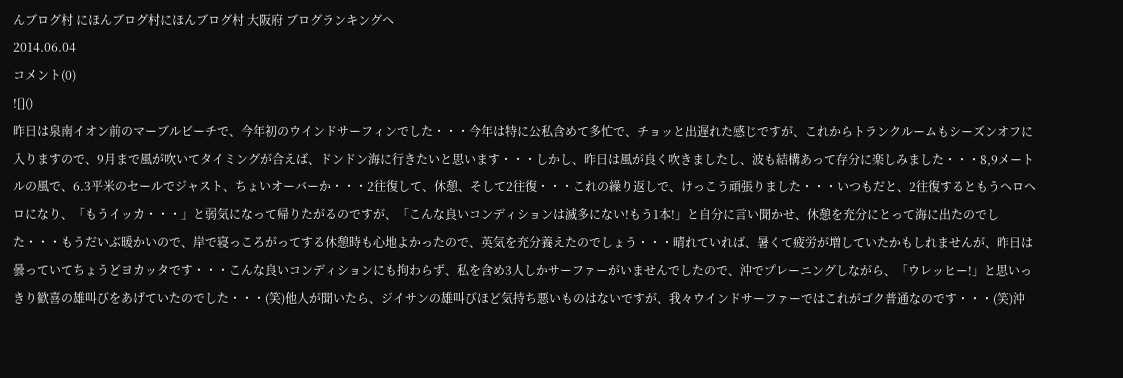んブログ村 にほんブログ村にほんブログ村 大阪府 ブログランキングへ
2014.06.04
コメント(0)
![]()
昨日は泉南イオン前のマーブルビーチで、今年初のウインドサーフィンでした・・・今年は特に公私含めて多忙で、チョッと出遅れた感じですが、これからトランクルームもシーズンオフに入りますので、9月まで風が吹いてタイミングが合えば、ドンドン海に行きたいと思います・・・しかし、昨日は風が良く吹きましたし、波も結構あって存分に楽しみました・・・8,9メートルの風で、6.3平米のセールでジャスト、ちょいオーバーか・・・2往復して、休憩、そして2往復・・・これの繰り返しで、けっこう頑張りました・・・いつもだと、2往復するともうヘロヘロになり、「もうイッカ・・・」と弱気になって帰りたがるのですが、「こんな良いコンディションは滅多にない!もう1本!」と自分に言い聞かせ、休憩を充分にとって海に出たのでした・・・もうだいぶ暖かいので、岸で寝っころがってする休憩時も心地よかったので、英気を充分養えたのでしょう・・・晴れていれば、暑くて疲労が増していたかもしれませんが、昨日は曇っていてちょうどヨカッタです・・・こんな良いコンディションにも拘わらず、私を含め3人しかサーファーがいませんでしたので、沖でプレーニングしながら、「ウレッヒー!」と思いっきり歓喜の雄叫びをあげていたのでした・・・(笑)他人が聞いたら、ジイサンの雄叫びほど気持ち悪いものはないですが、我々ウインドサーファーではこれがゴク普通なのです・・・(笑)沖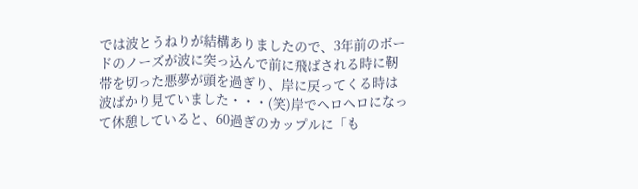では波とうねりが結構ありましたので、3年前のボードのノーズが波に突っ込んで前に飛ばされる時に靭帯を切った悪夢が頭を過ぎり、岸に戻ってくる時は波ばかり見ていました・・・(笑)岸でヘロヘロになって休憩していると、60過ぎのカップルに「も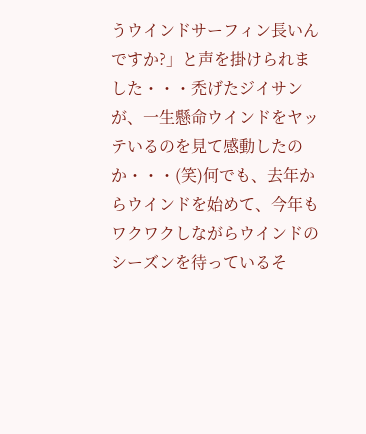うウインドサーフィン長いんですか?」と声を掛けられました・・・禿げたジイサンが、一生懸命ウインドをヤッテいるのを見て感動したのか・・・(笑)何でも、去年からウインドを始めて、今年もワクワクしながらウインドのシーズンを待っているそ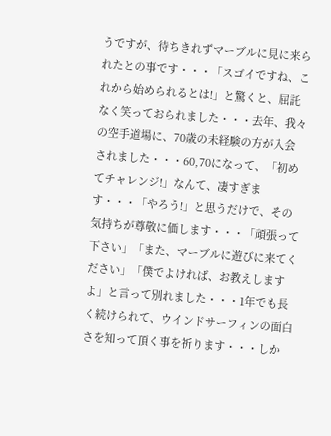うですが、待ちきれずマーブルに見に来られたとの事です・・・「スゴイですね、これから始められるとは!」と驚くと、屈託なく笑っておられました・・・去年、我々の空手道場に、70歳の未経験の方が入会されました・・・60,70になって、「初めてチャレンジ!」なんて、凄すぎます・・・「やろう!」と思うだけで、その気持ちが尊敬に価します・・・「頑張って下さい」「また、マーブルに遊びに来てください」「僕でよければ、お教えしますよ」と言って別れました・・・1年でも長く続けられて、ウインドサーフィンの面白さを知って頂く事を祈ります・・・しか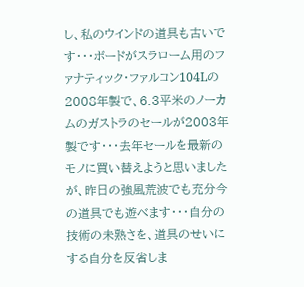し、私のウインドの道具も古いです・・・ボードがスラローム用のファナティック・ファルコン104Lの2008年製で、6.3平米のノーカムのガストラのセールが2003年製です・・・去年セールを最新のモノに買い替えようと思いましたが、昨日の強風荒波でも充分今の道具でも遊べます・・・自分の技術の未熟さを、道具のせいにする自分を反省しま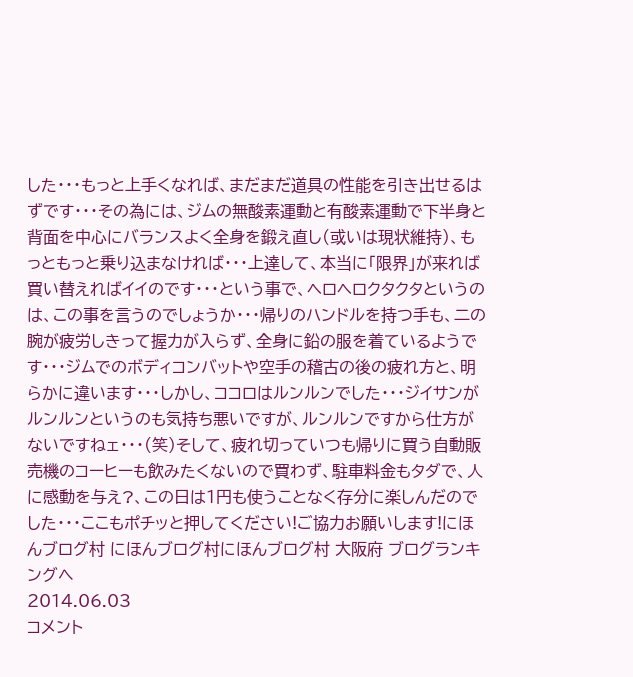した・・・もっと上手くなれば、まだまだ道具の性能を引き出せるはずです・・・その為には、ジムの無酸素運動と有酸素運動で下半身と背面を中心にバランスよく全身を鍛え直し(或いは現状維持)、もっともっと乗り込まなければ・・・上達して、本当に「限界」が来れば買い替えればイイのです・・・という事で、ヘロヘロクタクタというのは、この事を言うのでしょうか・・・帰りのハンドルを持つ手も、二の腕が疲労しきって握力が入らず、全身に鉛の服を着ているようです・・・ジムでのボディコンバットや空手の稽古の後の疲れ方と、明らかに違います・・・しかし、ココロはルンルンでした・・・ジイサンがルンルンというのも気持ち悪いですが、ルンルンですから仕方がないですねェ・・・(笑)そして、疲れ切っていつも帰りに買う自動販売機のコーヒーも飲みたくないので買わず、駐車料金もタダで、人に感動を与え?、この日は1円も使うことなく存分に楽しんだのでした・・・ここもポチッと押してください!ご協力お願いします!にほんブログ村 にほんブログ村にほんブログ村 大阪府 ブログランキングへ
2014.06.03
コメント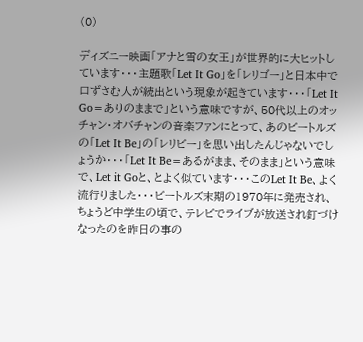(0)

ディズニー映画「アナと雪の女王」が世界的に大ヒットしています・・・主題歌「Let It Go」を「レリゴー」と日本中で口ずさむ人が続出という現象が起きています・・・「Let It Go=ありのままで」という意味ですが、50代以上のオッチャン・オバチャンの音楽ファンにとって、あのビートルズの「Let It Be」の「レリビー」を思い出したんじゃないでしょうか・・・「Let It Be=あるがまま、そのまま」という意味で、Let it Goと、とよく似ています・・・このLet It Be、よく流行りました・・・ビートルズ末期の1970年に発売され、ちょうど中学生の頃で、テレビでライブが放送され釘づけなったのを昨日の事の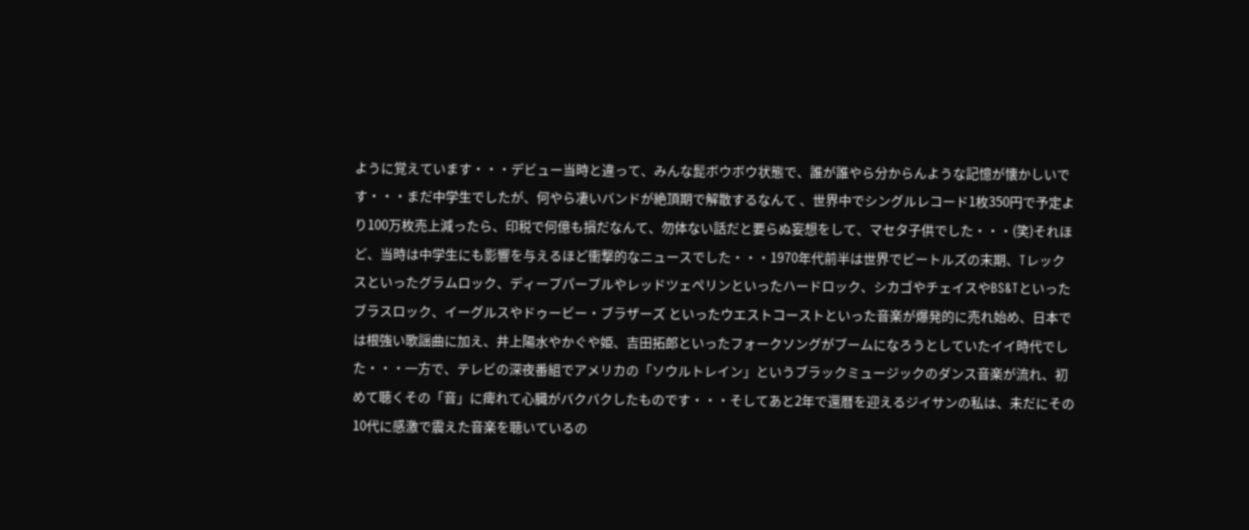ように覚えています・・・デビュー当時と違って、みんな髭ボウボウ状態で、誰が誰やら分からんような記憶が懐かしいです・・・まだ中学生でしたが、何やら凄いバンドが絶頂期で解散するなんて 、世界中でシングルレコード1枚350円で予定より100万枚売上減ったら、印税で何億も損だなんて、勿体ない話だと要らぬ妄想をして、マセタ子供でした・・・(笑)それほど、当時は中学生にも影響を与えるほど衝撃的なニュースでした・・・1970年代前半は世界でビートルズの末期、Tレックスといったグラムロック、ディープパープルやレッドツェぺリンといったハードロック、シカゴやチェイスやBS&Tといったブラスロック、イーグルスやドゥービー・ブラザーズ といったウエストコーストといった音楽が爆発的に売れ始め、日本では根強い歌謡曲に加え、井上陽水やかぐや姫、吉田拓郎といったフォークソングがブームになろうとしていたイイ時代でした・・・一方で、テレビの深夜番組でアメリカの「ソウルトレイン」というブラックミュージックのダンス音楽が流れ、初めて聴くその「音」に痺れて心臓がバクバクしたものです・・・そしてあと2年で還暦を迎えるジイサンの私は、未だにその10代に感激で震えた音楽を聴いているの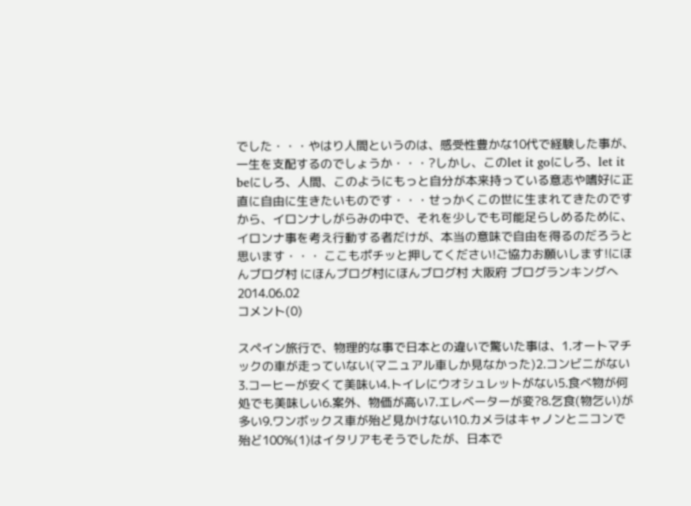でした・・・やはり人間というのは、感受性豊かな10代で経験した事が、一生を支配するのでしょうか・・・?しかし、このlet it goにしろ、let it beにしろ、人間、このようにもっと自分が本来持っている意志や嗜好に正直に自由に生きたいものです・・・せっかくこの世に生まれてきたのですから、イロンナしがらみの中で、それを少しでも可能足らしめるために、イロンナ事を考え行動する者だけが、本当の意味で自由を得るのだろうと思います・・・ ここもポチッと押してください!ご協力お願いします!にほんブログ村 にほんブログ村にほんブログ村 大阪府 ブログランキングへ
2014.06.02
コメント(0)

スペイン旅行で、物理的な事で日本との違いで驚いた事は、1.オートマチックの車が走っていない(マニュアル車しか見なかった)2.コンビニがない3.コーヒーが安くて美味い4.トイレにウオシュレットがない5.食べ物が何処でも美味しい6.案外、物価が高い7.エレベーターが変?8.乞食(物乞い)が多い9.ワンボックス車が殆ど見かけない10.カメラはキャノンとニコンで殆ど100%(1)はイタリアもそうでしたが、日本で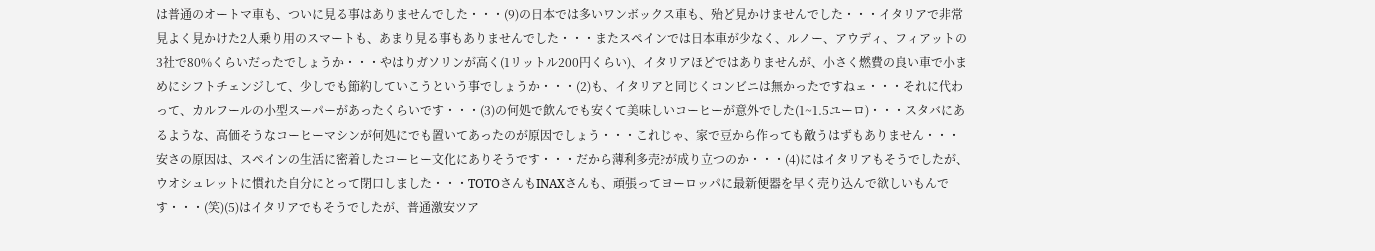は普通のオートマ車も、ついに見る事はありませんでした・・・(9)の日本では多いワンボックス車も、殆ど見かけませんでした・・・イタリアで非常見よく見かけた2人乗り用のスマートも、あまり見る事もありませんでした・・・またスペインでは日本車が少なく、ルノー、アウディ、フィアットの3社で80%くらいだったでしょうか・・・やはりガソリンが高く(1リットル200円くらい)、イタリアほどではありませんが、小さく燃費の良い車で小まめにシフトチェンジして、少しでも節約していこうという事でしょうか・・・(2)も、イタリアと同じくコンビニは無かったですねェ・・・それに代わって、カルフールの小型スーパーがあったくらいです・・・(3)の何処で飲んでも安くて美味しいコーヒーが意外でした(1~1.5ユーロ)・・・スタバにあるような、高価そうなコーヒーマシンが何処にでも置いてあったのが原因でしょう・・・これじゃ、家で豆から作っても敵うはずもありません・・・安さの原因は、スペインの生活に密着したコーヒー文化にありそうです・・・だから薄利多売?が成り立つのか・・・(4)にはイタリアもそうでしたが、ウオシュレットに慣れた自分にとって閉口しました・・・TOTOさんもINAXさんも、頑張ってヨーロッパに最新便器を早く売り込んで欲しいもんです・・・(笑)(5)はイタリアでもそうでしたが、普通激安ツア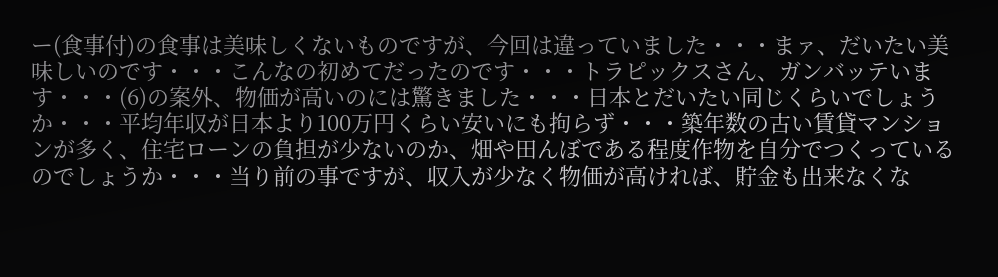ー(食事付)の食事は美味しくないものですが、今回は違っていました・・・まァ、だいたい美味しいのです・・・こんなの初めてだったのです・・・トラピックスさん、ガンバッテいます・・・(6)の案外、物価が高いのには驚きました・・・日本とだいたい同じくらいでしょうか・・・平均年収が日本より100万円くらい安いにも拘らず・・・築年数の古い賃貸マンションが多く、住宅ローンの負担が少ないのか、畑や田んぼである程度作物を自分でつくっているのでしょうか・・・当り前の事ですが、収入が少なく物価が高ければ、貯金も出来なくな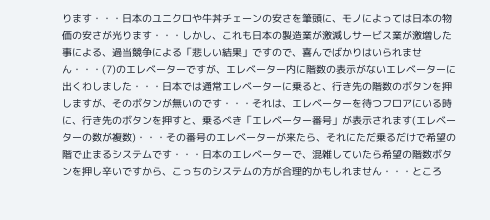ります・・・日本のユニクロや牛丼チェーンの安さを筆頭に、モノによっては日本の物価の安さが光ります・・・しかし、これも日本の製造業が激減しサービス業が激増した事による、過当競争による「悲しい結果」ですので、喜んでばかりはいられません・・・(7)のエレベーターですが、エレベーター内に階数の表示がないエレベーターに出くわしました・・・日本では通常エレベーターに乗ると、行き先の階数のボタンを押しますが、そのボタンが無いのです・・・それは、エレベーターを待つフロアにいる時に、行き先のボタンを押すと、乗るべき「エレベーター番号」が表示されます(エレベーターの数が複数)・・・その番号のエレベーターが来たら、それにただ乗るだけで希望の階で止まるシステムです・・・日本のエレベーターで、混雑していたら希望の階数ボタンを押し辛いですから、こっちのシステムの方が合理的かもしれません・・・ところ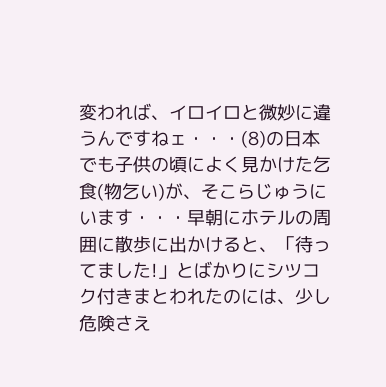変われば、イロイロと微妙に違うんですねェ・・・(8)の日本でも子供の頃によく見かけた乞食(物乞い)が、そこらじゅうにいます・・・早朝にホテルの周囲に散歩に出かけると、「待ってました!」とばかりにシツコク付きまとわれたのには、少し危険さえ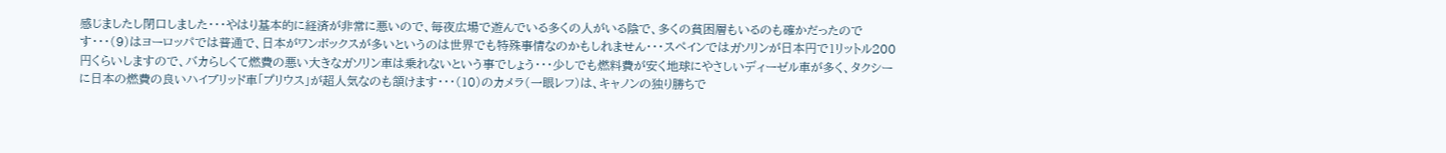感じましたし閉口しました・・・やはり基本的に経済が非常に悪いので、毎夜広場で遊んでいる多くの人がいる陰で、多くの貧困層もいるのも確かだったのです・・・(9)はヨーロッパでは普通で、日本がワンボックスが多いというのは世界でも特殊事情なのかもしれません・・・スペインではガソリンが日本円で1リットル200円くらいしますので、バカらしくて燃費の悪い大きなガソリン車は乗れないという事でしょう・・・少しでも燃料費が安く地球にやさしいディーゼル車が多く、タクシーに日本の燃費の良いハイブリッド車「プリウス」が超人気なのも頷けます・・・(10)のカメラ(一眼レフ)は、キャノンの独り勝ちで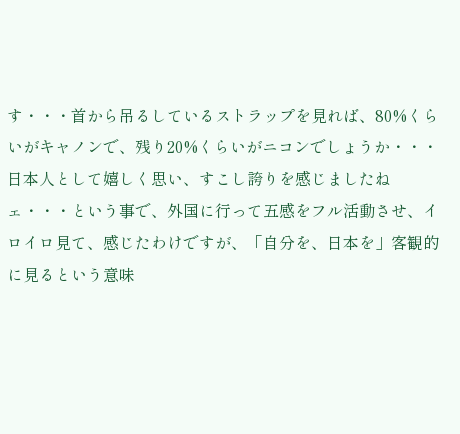す・・・首から吊るしているストラップを見れば、80%くらいがキャノンで、残り20%くらいがニコンでしょうか・・・日本人として嬉しく思い、すこし誇りを感じましたねェ・・・という事で、外国に行って五感をフル活動させ、イロイロ見て、感じたわけですが、「自分を、日本を」客観的に見るという意味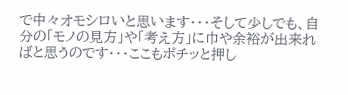で中々オモシロいと思います・・・そして少しでも、自分の「モノの見方」や「考え方」に巾や余裕が出来ればと思うのです・・・ここもポチッと押し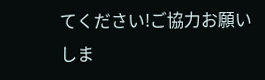てください!ご協力お願いしま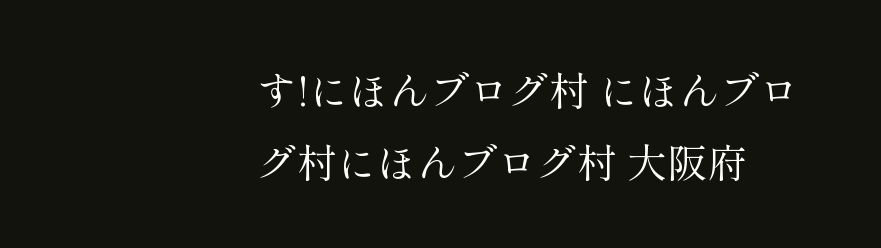す!にほんブログ村 にほんブログ村にほんブログ村 大阪府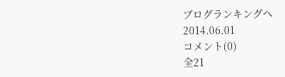ブログランキングへ
2014.06.01
コメント(0)
全21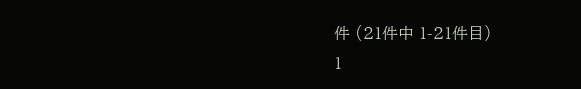件 (21件中 1-21件目)
1